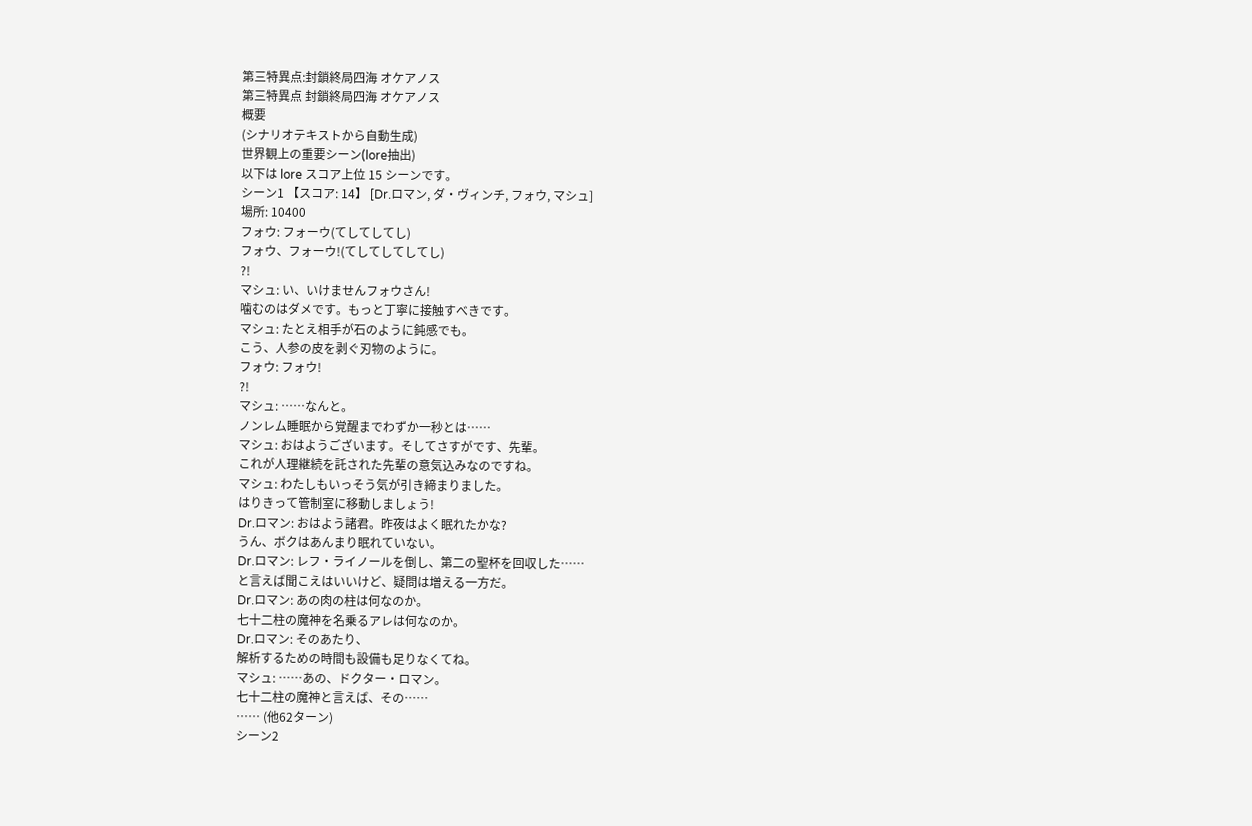第三特異点:封鎖終局四海 オケアノス
第三特異点 封鎖終局四海 オケアノス
概要
(シナリオテキストから自動生成)
世界観上の重要シーン(lore抽出)
以下は lore スコア上位 15 シーンです。
シーン1 【スコア: 14】 [Dr.ロマン, ダ・ヴィンチ, フォウ, マシュ]
場所: 10400
フォウ: フォーウ(てしてしてし)
フォウ、フォーウ!(てしてしてしてし)
?!
マシュ: い、いけませんフォウさん!
噛むのはダメです。もっと丁寧に接触すべきです。
マシュ: たとえ相手が石のように鈍感でも。
こう、人参の皮を剥ぐ刃物のように。
フォウ: フォウ!
?!
マシュ: ……なんと。
ノンレム睡眠から覚醒までわずか一秒とは……
マシュ: おはようございます。そしてさすがです、先輩。
これが人理継続を託された先輩の意気込みなのですね。
マシュ: わたしもいっそう気が引き締まりました。
はりきって管制室に移動しましょう!
Dr.ロマン: おはよう諸君。昨夜はよく眠れたかな?
うん、ボクはあんまり眠れていない。
Dr.ロマン: レフ・ライノールを倒し、第二の聖杯を回収した……
と言えば聞こえはいいけど、疑問は増える一方だ。
Dr.ロマン: あの肉の柱は何なのか。
七十二柱の魔神を名乗るアレは何なのか。
Dr.ロマン: そのあたり、
解析するための時間も設備も足りなくてね。
マシュ: ……あの、ドクター・ロマン。
七十二柱の魔神と言えば、その……
…… (他62ターン)
シーン2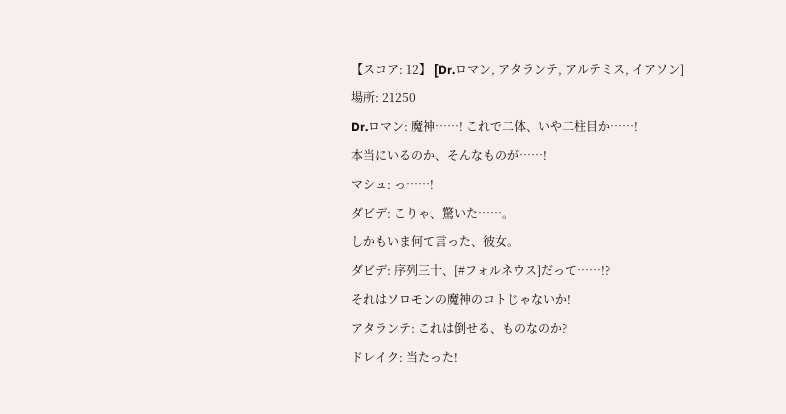【スコア: 12】 [Dr.ロマン, アタランテ, アルテミス, イアソン]
場所: 21250
Dr.ロマン: 魔神……! これで二体、いや二柱目か……!
本当にいるのか、そんなものが……!
マシュ: っ……!
ダビデ: こりゃ、驚いた……。
しかもいま何て言った、彼女。
ダビデ: 序列三十、[#フォルネウス]だって……!?
それはソロモンの魔神のコトじゃないか!
アタランテ: これは倒せる、ものなのか?
ドレイク: 当たった!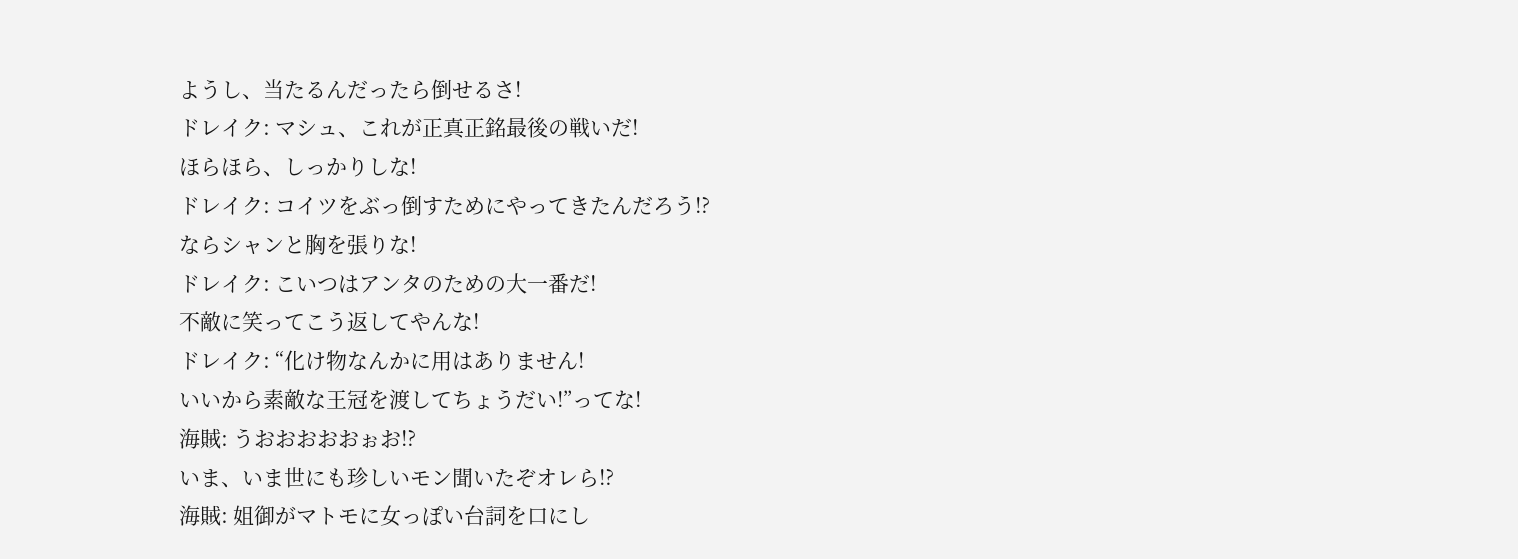ようし、当たるんだったら倒せるさ!
ドレイク: マシュ、これが正真正銘最後の戦いだ!
ほらほら、しっかりしな!
ドレイク: コイツをぶっ倒すためにやってきたんだろう!?
ならシャンと胸を張りな!
ドレイク: こいつはアンタのための大一番だ!
不敵に笑ってこう返してやんな!
ドレイク: “化け物なんかに用はありません!
いいから素敵な王冠を渡してちょうだい!”ってな!
海賊: うおおおおおぉお!?
いま、いま世にも珍しいモン聞いたぞオレら!?
海賊: 姐御がマトモに女っぽい台詞を口にし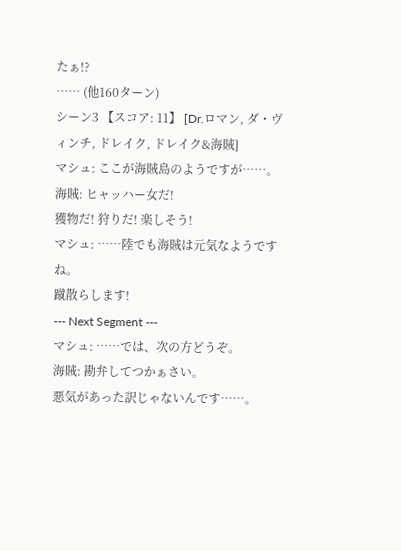たぁ!?
…… (他160ターン)
シーン3 【スコア: 11】 [Dr.ロマン, ダ・ヴィンチ, ドレイク, ドレイク&海賊]
マシュ: ここが海賊島のようですが……。
海賊: ヒャッハー女だ!
獲物だ! 狩りだ! 楽しそう!
マシュ: ……陸でも海賊は元気なようですね。
蹴散らします!
--- Next Segment ---
マシュ: ……では、次の方どうぞ。
海賊: 勘弁してつかぁさい。
悪気があった訳じゃないんです……。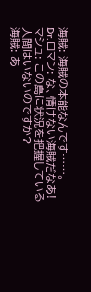海賊: 海賊の本能なんです……。
Dr.ロマン: な、情けない海賊だなあ!
マシュ: この島に状況を把握している人間はいないのですか?
海賊: あ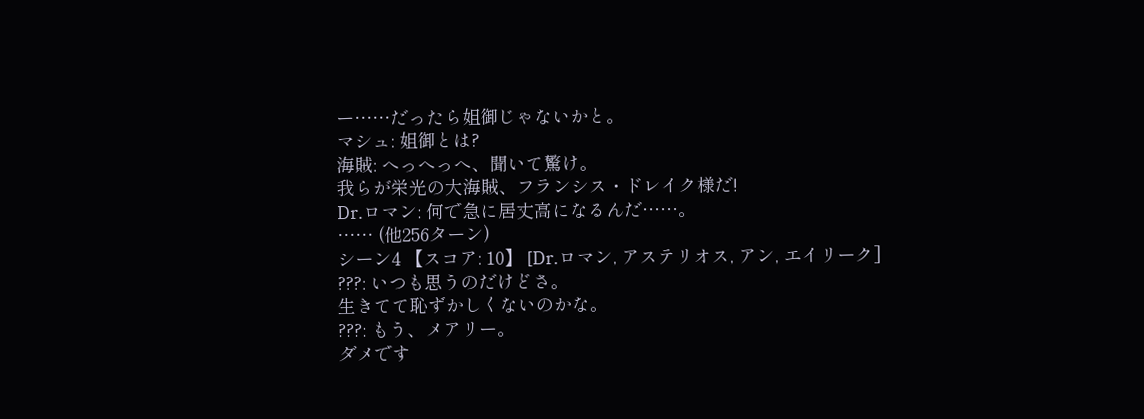ー……だったら姐御じゃないかと。
マシュ: 姐御とは?
海賊: へっへっへ、聞いて驚け。
我らが栄光の大海賊、フランシス・ドレイク様だ!
Dr.ロマン: 何で急に居丈高になるんだ……。
…… (他256ターン)
シーン4 【スコア: 10】 [Dr.ロマン, アステリオス, アン, エイリーク]
???: いつも思うのだけどさ。
生きてて恥ずかしくないのかな。
???: もう、メアリー。
ダメです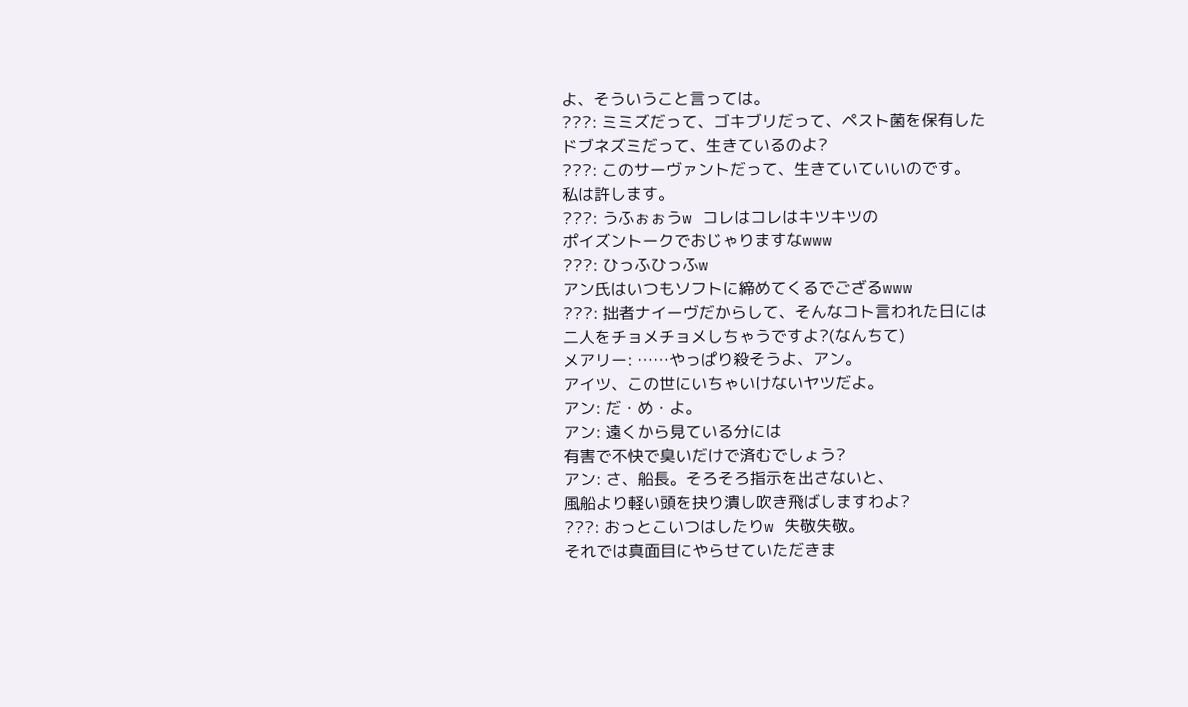よ、そういうこと言っては。
???: ミミズだって、ゴキブリだって、ペスト菌を保有した
ドブネズミだって、生きているのよ?
???: このサーヴァントだって、生きていていいのです。
私は許します。
???: うふぉぉうw コレはコレはキツキツの
ポイズントークでおじゃりますなwww
???: ひっふひっふw
アン氏はいつもソフトに締めてくるでござるwww
???: 拙者ナイーヴだからして、そんなコト言われた日には
二人をチョメチョメしちゃうですよ?(なんちて)
メアリー: ……やっぱり殺そうよ、アン。
アイツ、この世にいちゃいけないヤツだよ。
アン: だ・め・よ。
アン: 遠くから見ている分には
有害で不快で臭いだけで済むでしょう?
アン: さ、船長。そろそろ指示を出さないと、
風船より軽い頭を抉り潰し吹き飛ばしますわよ?
???: おっとこいつはしたりw 失敬失敬。
それでは真面目にやらせていただきま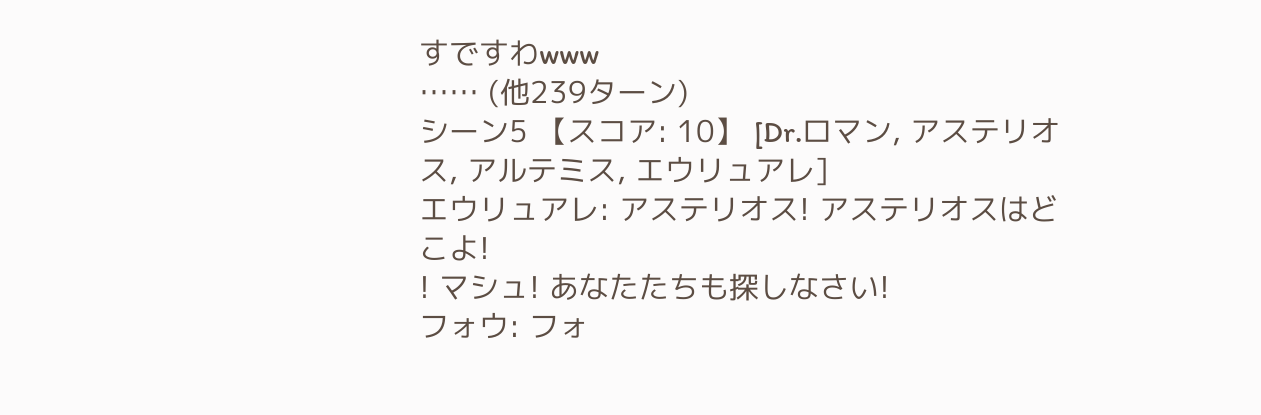すですわwww
…… (他239ターン)
シーン5 【スコア: 10】 [Dr.ロマン, アステリオス, アルテミス, エウリュアレ]
エウリュアレ: アステリオス! アステリオスはどこよ!
! マシュ! あなたたちも探しなさい!
フォウ: フォ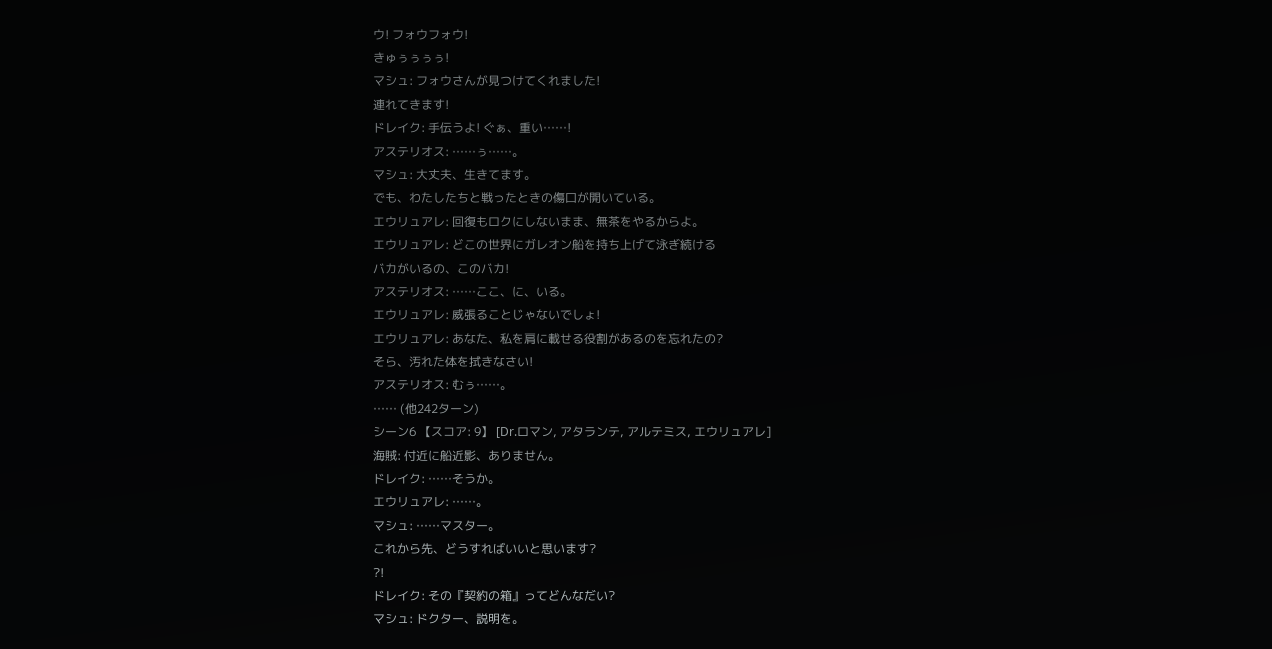ウ! フォウフォウ!
きゅぅぅぅぅ!
マシュ: フォウさんが見つけてくれました!
連れてきます!
ドレイク: 手伝うよ! ぐぁ、重い……!
アステリオス: ……ぅ……。
マシュ: 大丈夫、生きてます。
でも、わたしたちと戦ったときの傷口が開いている。
エウリュアレ: 回復もロクにしないまま、無茶をやるからよ。
エウリュアレ: どこの世界にガレオン船を持ち上げて泳ぎ続ける
バカがいるの、このバカ!
アステリオス: ……ここ、に、いる。
エウリュアレ: 威張ることじゃないでしょ!
エウリュアレ: あなた、私を肩に載せる役割があるのを忘れたの?
そら、汚れた体を拭きなさい!
アステリオス: むぅ……。
…… (他242ターン)
シーン6 【スコア: 9】 [Dr.ロマン, アタランテ, アルテミス, エウリュアレ]
海賊: 付近に船近影、ありません。
ドレイク: ……そうか。
エウリュアレ: ……。
マシュ: ……マスター。
これから先、どうすればいいと思います?
?!
ドレイク: その『契約の箱』ってどんなだい?
マシュ: ドクター、説明を。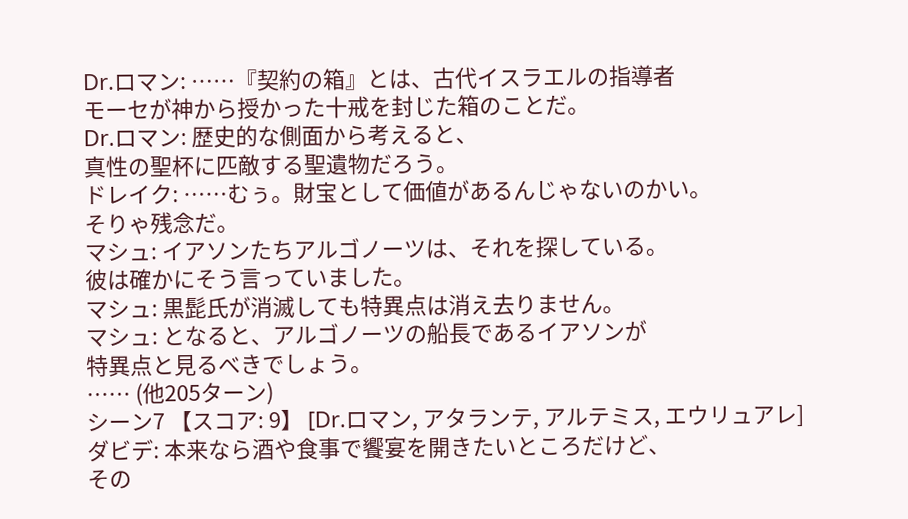Dr.ロマン: ……『契約の箱』とは、古代イスラエルの指導者
モーセが神から授かった十戒を封じた箱のことだ。
Dr.ロマン: 歴史的な側面から考えると、
真性の聖杯に匹敵する聖遺物だろう。
ドレイク: ……むぅ。財宝として価値があるんじゃないのかい。
そりゃ残念だ。
マシュ: イアソンたちアルゴノーツは、それを探している。
彼は確かにそう言っていました。
マシュ: 黒髭氏が消滅しても特異点は消え去りません。
マシュ: となると、アルゴノーツの船長であるイアソンが
特異点と見るべきでしょう。
…… (他205ターン)
シーン7 【スコア: 9】 [Dr.ロマン, アタランテ, アルテミス, エウリュアレ]
ダビデ: 本来なら酒や食事で饗宴を開きたいところだけど、
その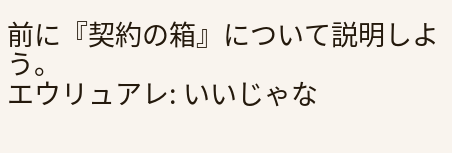前に『契約の箱』について説明しよう。
エウリュアレ: いいじゃな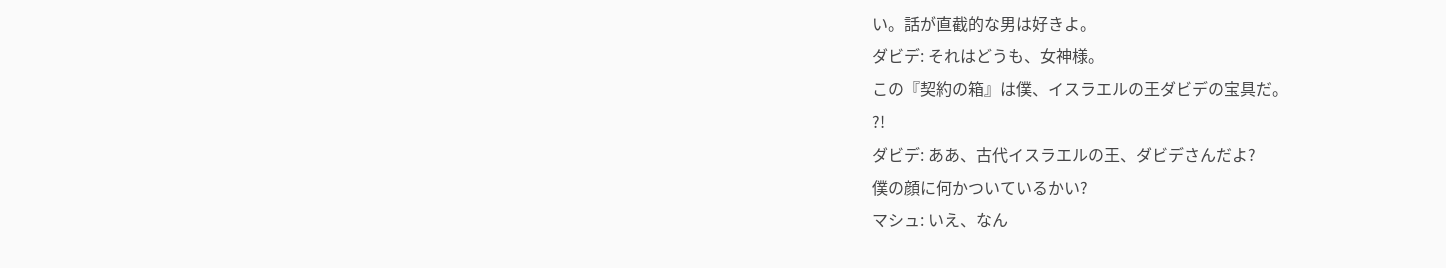い。話が直截的な男は好きよ。
ダビデ: それはどうも、女神様。
この『契約の箱』は僕、イスラエルの王ダビデの宝具だ。
?!
ダビデ: ああ、古代イスラエルの王、ダビデさんだよ?
僕の顔に何かついているかい?
マシュ: いえ、なん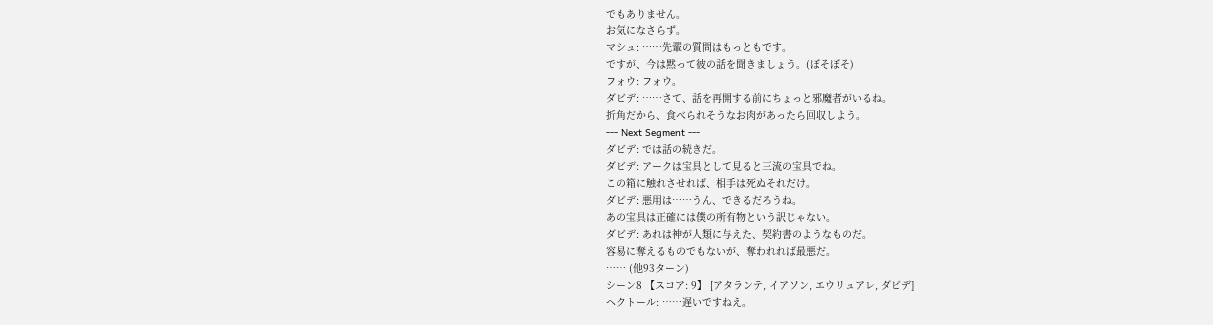でもありません。
お気になさらず。
マシュ: ……先輩の質問はもっともです。
ですが、今は黙って彼の話を聞きましょう。(ぼそぼそ)
フォウ: フォウ。
ダビデ: ……さて、話を再開する前にちょっと邪魔者がいるね。
折角だから、食べられそうなお肉があったら回収しよう。
--- Next Segment ---
ダビデ: では話の続きだ。
ダビデ: アークは宝具として見ると三流の宝具でね。
この箱に触れさせれば、相手は死ぬそれだけ。
ダビデ: 悪用は……うん、できるだろうね。
あの宝具は正確には僕の所有物という訳じゃない。
ダビデ: あれは神が人類に与えた、契約書のようなものだ。
容易に奪えるものでもないが、奪われれば最悪だ。
…… (他93ターン)
シーン8 【スコア: 9】 [アタランテ, イアソン, エウリュアレ, ダビデ]
ヘクトール: ……遅いですねえ。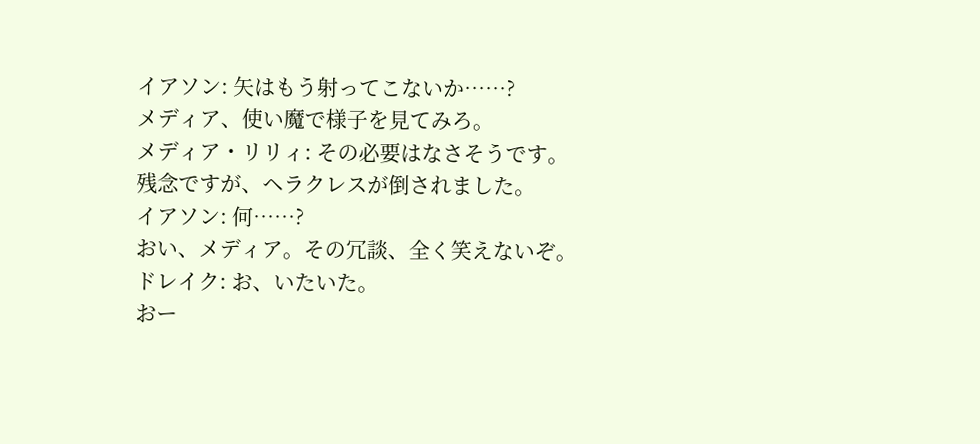イアソン: 矢はもう射ってこないか……?
メディア、使い魔で様子を見てみろ。
メディア・リリィ: その必要はなさそうです。
残念ですが、ヘラクレスが倒されました。
イアソン: 何……?
おい、メディア。その冗談、全く笑えないぞ。
ドレイク: お、いたいた。
おー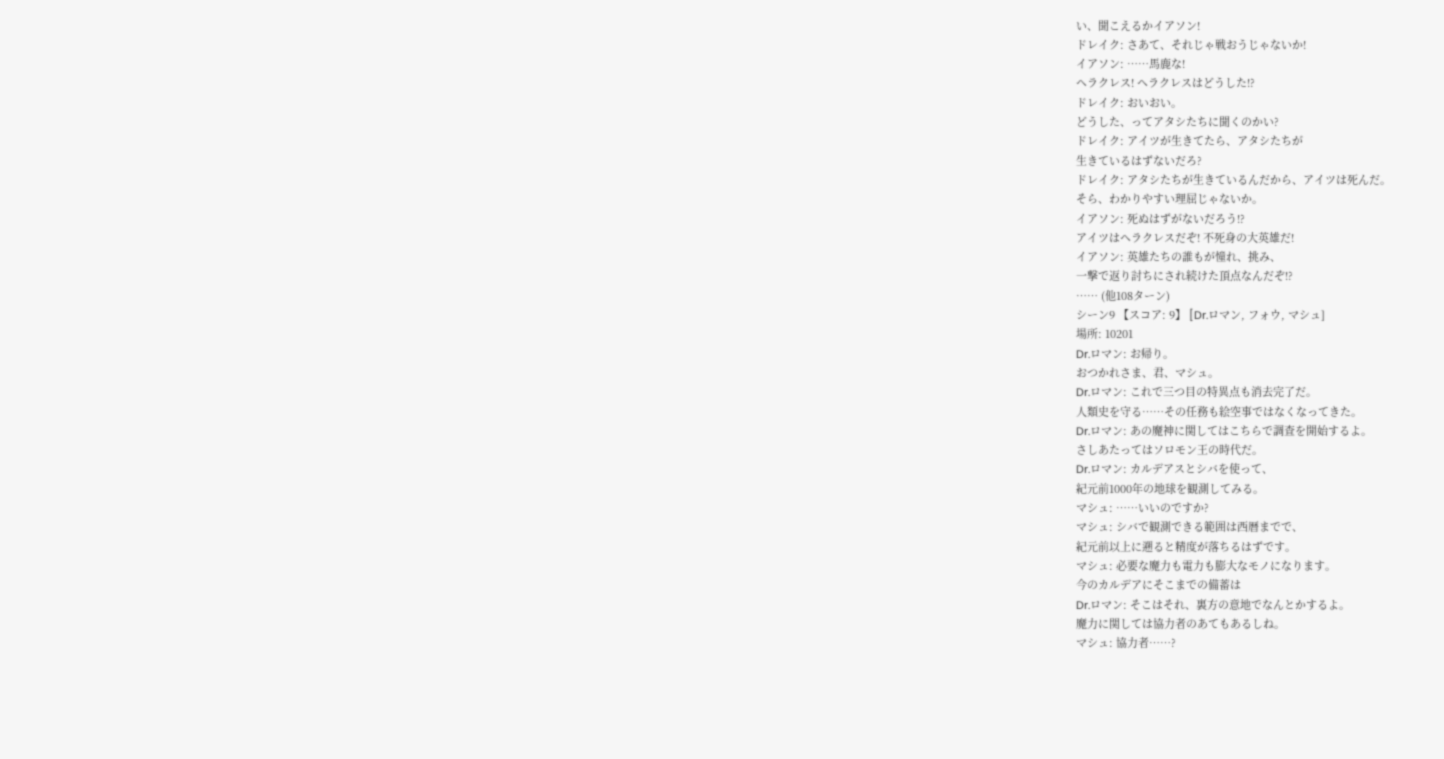い、聞こえるかイアソン!
ドレイク: さあて、それじゃ戦おうじゃないか!
イアソン: ……馬鹿な!
ヘラクレス! ヘラクレスはどうした!?
ドレイク: おいおい。
どうした、ってアタシたちに聞くのかい?
ドレイク: アイツが生きてたら、アタシたちが
生きているはずないだろ?
ドレイク: アタシたちが生きているんだから、アイツは死んだ。
そら、わかりやすい理屈じゃないか。
イアソン: 死ぬはずがないだろう!?
アイツはヘラクレスだぞ! 不死身の大英雄だ!
イアソン: 英雄たちの誰もが憧れ、挑み、
一撃で返り討ちにされ続けた頂点なんだぞ!?
…… (他108ターン)
シーン9 【スコア: 9】 [Dr.ロマン, フォウ, マシュ]
場所: 10201
Dr.ロマン: お帰り。
おつかれさま、君、マシュ。
Dr.ロマン: これで三つ目の特異点も消去完了だ。
人類史を守る……その任務も絵空事ではなくなってきた。
Dr.ロマン: あの魔神に関してはこちらで調査を開始するよ。
さしあたってはソロモン王の時代だ。
Dr.ロマン: カルデアスとシバを使って、
紀元前1000年の地球を観測してみる。
マシュ: ……いいのですか?
マシュ: シバで観測できる範囲は西暦までで、
紀元前以上に遡ると精度が落ちるはずです。
マシュ: 必要な魔力も電力も膨大なモノになります。
今のカルデアにそこまでの備蓄は
Dr.ロマン: そこはそれ、裏方の意地でなんとかするよ。
魔力に関しては協力者のあてもあるしね。
マシュ: 協力者……?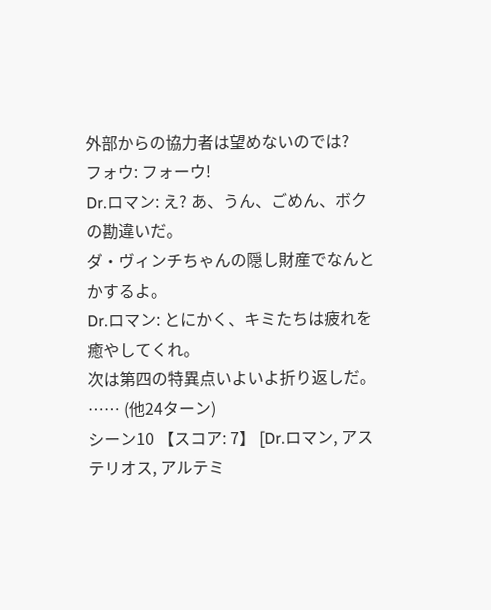外部からの協力者は望めないのでは?
フォウ: フォーウ!
Dr.ロマン: え? あ、うん、ごめん、ボクの勘違いだ。
ダ・ヴィンチちゃんの隠し財産でなんとかするよ。
Dr.ロマン: とにかく、キミたちは疲れを癒やしてくれ。
次は第四の特異点いよいよ折り返しだ。
…… (他24ターン)
シーン10 【スコア: 7】 [Dr.ロマン, アステリオス, アルテミ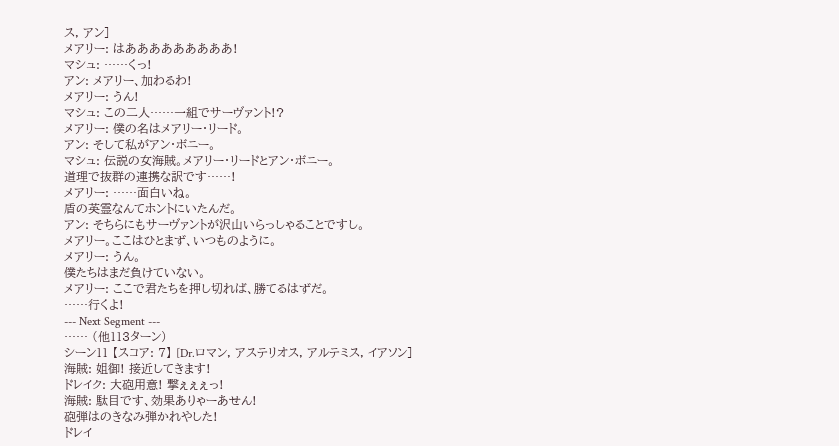ス, アン]
メアリー: はあああああああああ!
マシュ: ……くっ!
アン: メアリー、加わるわ!
メアリー: うん!
マシュ: この二人……一組でサーヴァント!?
メアリー: 僕の名はメアリー・リード。
アン: そして私がアン・ボニー。
マシュ: 伝説の女海賊。メアリー・リードとアン・ボニー。
道理で抜群の連携な訳です……!
メアリー: ……面白いね。
盾の英霊なんてホントにいたんだ。
アン: そちらにもサーヴァントが沢山いらっしゃることですし。
メアリー。ここはひとまず、いつものように。
メアリー: うん。
僕たちはまだ負けていない。
メアリー: ここで君たちを押し切れば、勝てるはずだ。
……行くよ!
--- Next Segment ---
…… (他113ターン)
シーン11 【スコア: 7】 [Dr.ロマン, アステリオス, アルテミス, イアソン]
海賊: 姐御! 接近してきます!
ドレイク: 大砲用意! 撃ぇぇぇっ!
海賊: 駄目です、効果ありゃーあせん!
砲弾はのきなみ弾かれやした!
ドレイ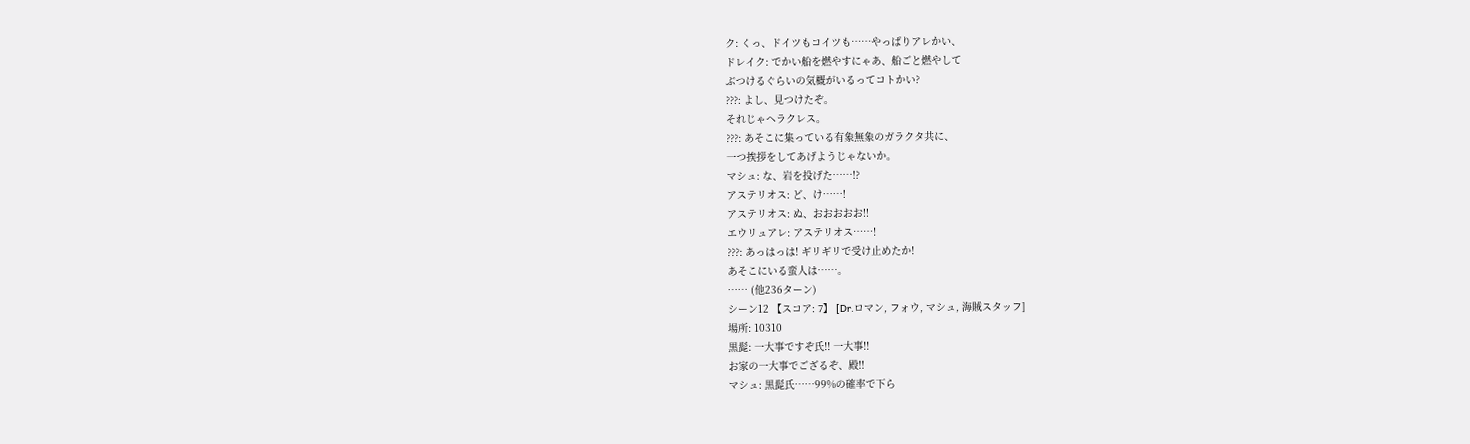ク: くっ、ドイツもコイツも……やっぱりアレかい、
ドレイク: でかい船を燃やすにゃあ、船ごと燃やして
ぶつけるぐらいの気概がいるってコトかい?
???: よし、見つけたぞ。
それじゃヘラクレス。
???: あそこに集っている有象無象のガラクタ共に、
一つ挨拶をしてあげようじゃないか。
マシュ: な、岩を投げた……!?
アステリオス: ど、け……!
アステリオス: ぬ、おおおおお!!
エウリュアレ: アステリオス……!
???: あっはっは! ギリギリで受け止めたか!
あそこにいる蛮人は……。
…… (他236ターン)
シーン12 【スコア: 7】 [Dr.ロマン, フォウ, マシュ, 海賊スタッフ]
場所: 10310
黒髭: 一大事ですぞ氏!! 一大事!!
お家の一大事でござるぞ、殿!!
マシュ: 黒髭氏……99%の確率で下ら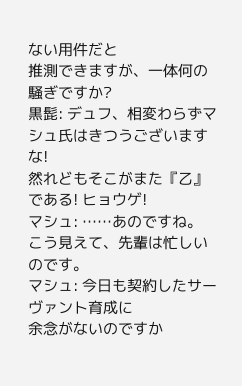ない用件だと
推測できますが、一体何の騒ぎですか?
黒髭: デュフ、相変わらずマシュ氏はきつうございますな!
然れどもそこがまた『乙』である! ヒョウゲ!
マシュ: ……あのですね。
こう見えて、先輩は忙しいのです。
マシュ: 今日も契約したサーヴァント育成に
余念がないのですか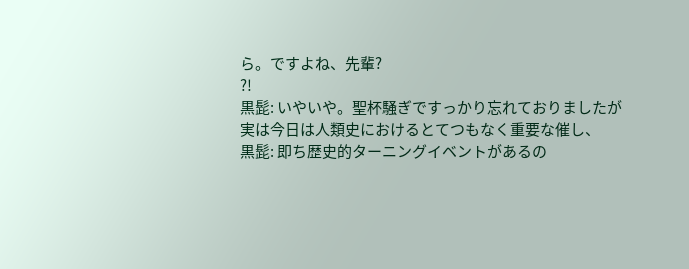ら。ですよね、先輩?
?!
黒髭: いやいや。聖杯騒ぎですっかり忘れておりましたが
実は今日は人類史におけるとてつもなく重要な催し、
黒髭: 即ち歴史的ターニングイベントがあるの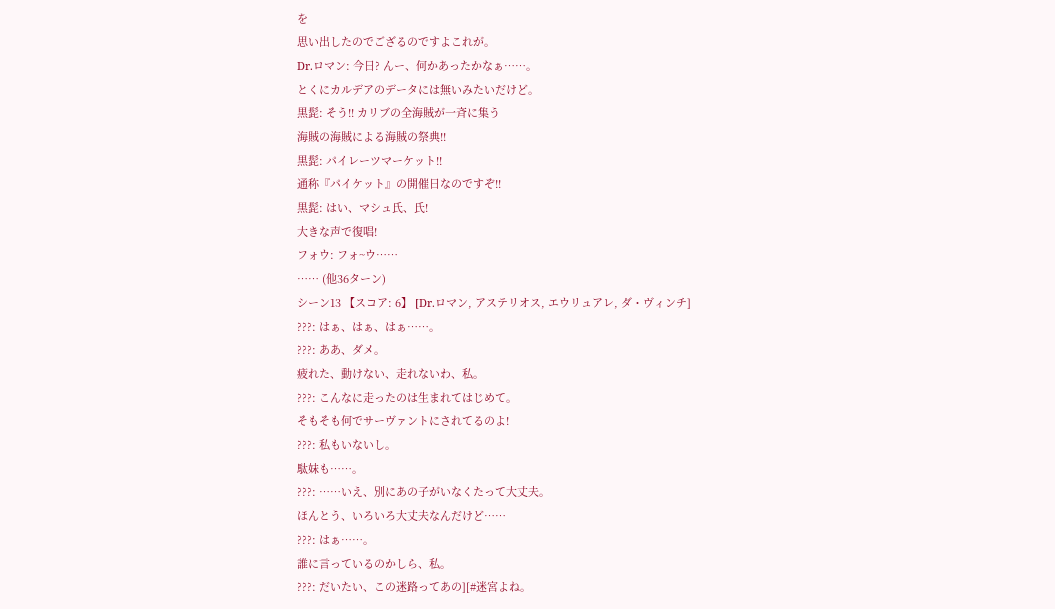を
思い出したのでござるのですよこれが。
Dr.ロマン: 今日? んー、何かあったかなぁ……。
とくにカルデアのデータには無いみたいだけど。
黒髭: そう!! カリブの全海賊が一斉に集う
海賊の海賊による海賊の祭典!!
黒髭: パイレーツマーケット!!
通称『パイケット』の開催日なのですぞ!!
黒髭: はい、マシュ氏、氏!
大きな声で復唱!
フォウ: フォ~ウ……
…… (他36ターン)
シーン13 【スコア: 6】 [Dr.ロマン, アステリオス, エウリュアレ, ダ・ヴィンチ]
???: はぁ、はぁ、はぁ……。
???: ああ、ダメ。
疲れた、動けない、走れないわ、私。
???: こんなに走ったのは生まれてはじめて。
そもそも何でサーヴァントにされてるのよ!
???: 私もいないし。
駄妹も……。
???: ……いえ、別にあの子がいなくたって大丈夫。
ほんとう、いろいろ大丈夫なんだけど……
???: はぁ……。
誰に言っているのかしら、私。
???: だいたい、この迷路ってあの][#迷宮よね。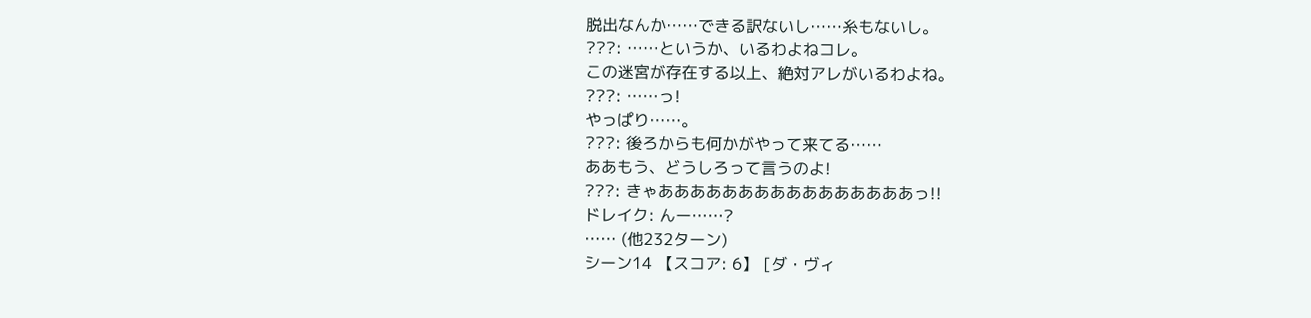脱出なんか……できる訳ないし……糸もないし。
???: ……というか、いるわよねコレ。
この迷宮が存在する以上、絶対アレがいるわよね。
???: ……っ!
やっぱり……。
???: 後ろからも何かがやって来てる……
ああもう、どうしろって言うのよ!
???: きゃああああああああああああああああっ!!
ドレイク: んー……?
…… (他232ターン)
シーン14 【スコア: 6】 [ダ・ヴィ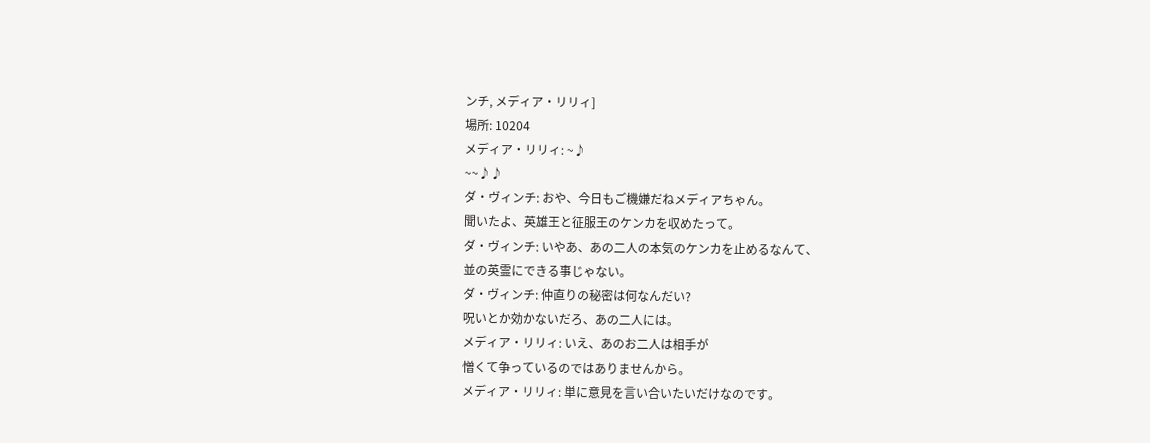ンチ, メディア・リリィ]
場所: 10204
メディア・リリィ: ~♪
~~♪♪
ダ・ヴィンチ: おや、今日もご機嫌だねメディアちゃん。
聞いたよ、英雄王と征服王のケンカを収めたって。
ダ・ヴィンチ: いやあ、あの二人の本気のケンカを止めるなんて、
並の英霊にできる事じゃない。
ダ・ヴィンチ: 仲直りの秘密は何なんだい?
呪いとか効かないだろ、あの二人には。
メディア・リリィ: いえ、あのお二人は相手が
憎くて争っているのではありませんから。
メディア・リリィ: 単に意見を言い合いたいだけなのです。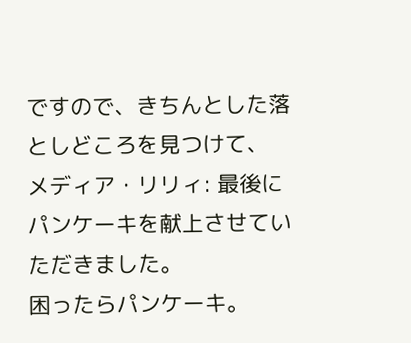ですので、きちんとした落としどころを見つけて、
メディア・リリィ: 最後にパンケーキを献上させていただきました。
困ったらパンケーキ。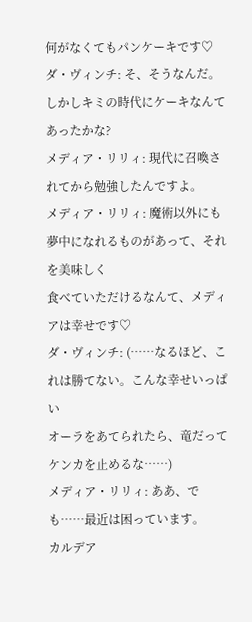何がなくてもパンケーキです♡
ダ・ヴィンチ: そ、そうなんだ。
しかしキミの時代にケーキなんてあったかな?
メディア・リリィ: 現代に召喚されてから勉強したんですよ。
メディア・リリィ: 魔術以外にも夢中になれるものがあって、それを美味しく
食べていただけるなんて、メディアは幸せです♡
ダ・ヴィンチ: (……なるほど、これは勝てない。こんな幸せいっぱい
オーラをあてられたら、竜だってケンカを止めるな……)
メディア・リリィ: ああ、でも……最近は困っています。
カルデア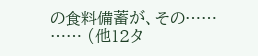の食料備蓄が、その……
…… (他12タ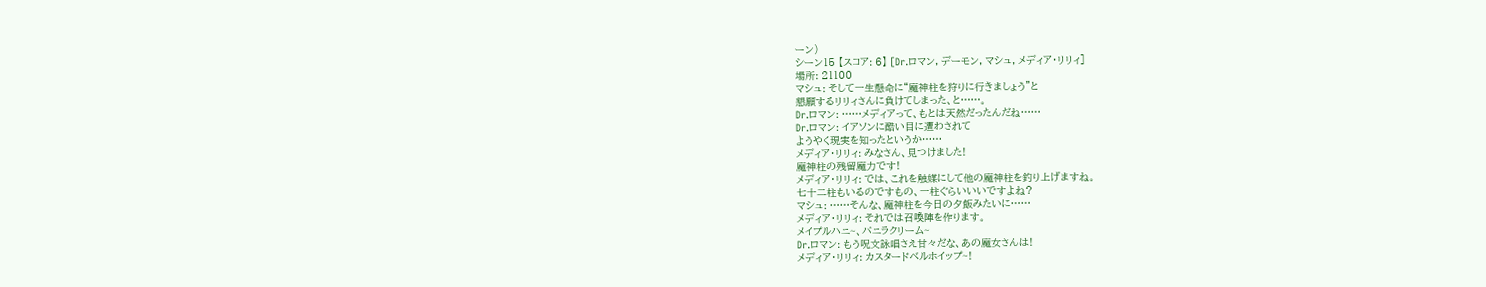ーン)
シーン15 【スコア: 6】 [Dr.ロマン, デーモン, マシュ, メディア・リリィ]
場所: 21100
マシュ: そして一生懸命に“魔神柱を狩りに行きましょう”と
懇願するリリィさんに負けてしまった、と……。
Dr.ロマン: ……メディアって、もとは天然だったんだね……
Dr.ロマン: イアソンに酷い目に遭わされて
ようやく現実を知ったというか……
メディア・リリィ: みなさん、見つけました!
魔神柱の残留魔力です!
メディア・リリィ: では、これを触媒にして他の魔神柱を釣り上げますね。
七十二柱もいるのですもの、一柱ぐらいいいですよね?
マシュ: ……そんな、魔神柱を今日の夕飯みたいに……
メディア・リリィ: それでは召喚陣を作ります。
メイプルハニ~、バニラクリーム~
Dr.ロマン: もう呪文詠唱さえ甘々だな、あの魔女さんは!
メディア・リリィ: カスタードベルホイップ~!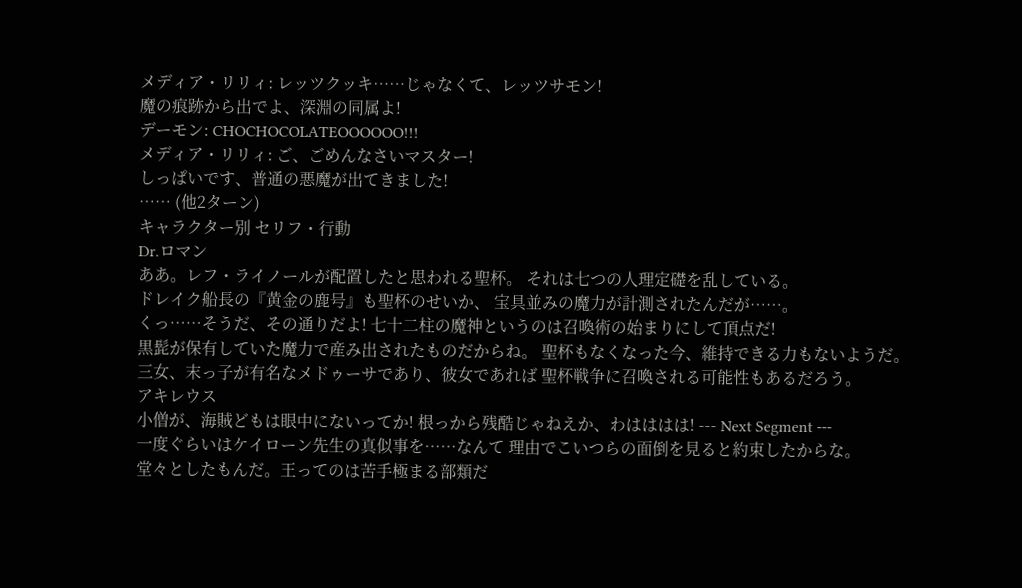メディア・リリィ: レッツクッキ……じゃなくて、レッツサモン!
魔の痕跡から出でよ、深淵の同属よ!
デーモン: CHOCHOCOLATEOOOOOO!!!
メディア・リリィ: ご、ごめんなさいマスター!
しっぱいです、普通の悪魔が出てきました!
…… (他2ターン)
キャラクター別 セリフ・行動
Dr.ロマン
ああ。レフ・ライノールが配置したと思われる聖杯。 それは七つの人理定礎を乱している。
ドレイク船長の『黄金の鹿号』も聖杯のせいか、 宝具並みの魔力が計測されたんだが……。
くっ……そうだ、その通りだよ! 七十二柱の魔神というのは召喚術の始まりにして頂点だ!
黒髭が保有していた魔力で産み出されたものだからね。 聖杯もなくなった今、維持できる力もないようだ。
三女、末っ子が有名なメドゥーサであり、彼女であれば 聖杯戦争に召喚される可能性もあるだろう。
アキレウス
小僧が、海賊どもは眼中にないってか! 根っから残酷じゃねえか、わはははは! --- Next Segment ---
一度ぐらいはケイローン先生の真似事を……なんて 理由でこいつらの面倒を見ると約束したからな。
堂々としたもんだ。王ってのは苦手極まる部類だ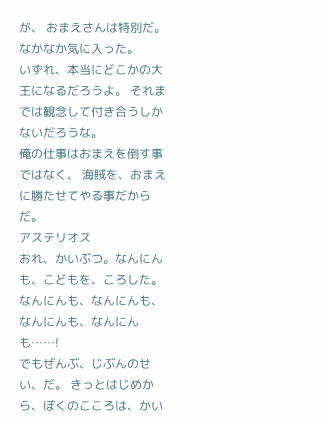が、 おまえさんは特別だ。なかなか気に入った。
いずれ、本当にどこかの大王になるだろうよ。 それまでは観念して付き合うしかないだろうな。
俺の仕事はおまえを倒す事ではなく、 海賊を、おまえに勝たせてやる事だからだ。
アステリオス
おれ、かいぶつ。なんにんも、こどもを、ころした。 なんにんも、なんにんも、なんにんも、なんにんも……!
でもぜんぶ、じぶんのせい、だ。 きっとはじめから、ぼくのこころは、かい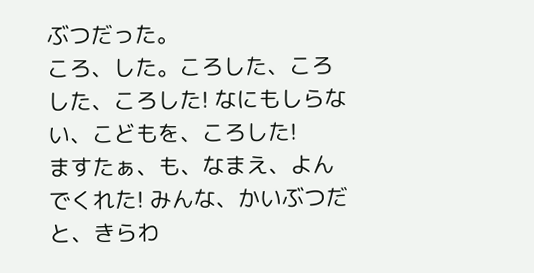ぶつだった。
ころ、した。ころした、ころした、ころした! なにもしらない、こどもを、ころした!
ますたぁ、も、なまえ、よんでくれた! みんな、かいぶつだと、きらわ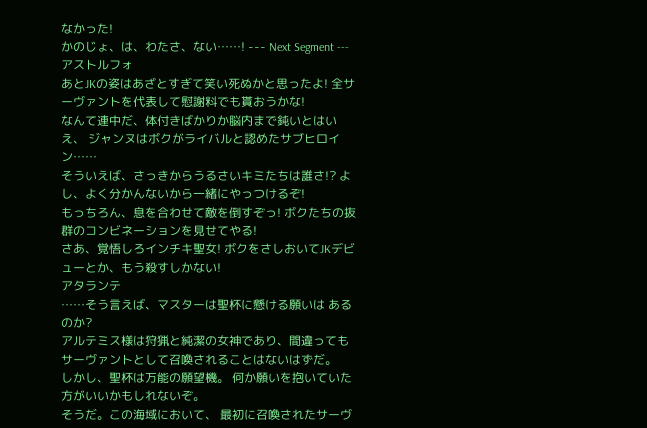なかった!
かのじょ、は、わたさ、ない……! --- Next Segment ---
アストルフォ
あとJKの姿はあざとすぎて笑い死ぬかと思ったよ! 全サーヴァントを代表して慰謝料でも貰おうかな!
なんて連中だ、体付きばかりか脳内まで鈍いとはいえ、 ジャンヌはボクがライバルと認めたサブヒロイン……
そういえば、さっきからうるさいキミたちは誰さ!? よし、よく分かんないから一緒にやっつけるぞ!
もっちろん、息を合わせて敵を倒すぞっ! ボクたちの抜群のコンビネーションを見せてやる!
さあ、覚悟しろインチキ聖女! ボクをさしおいてJKデビューとか、もう殺すしかない!
アタランテ
……そう言えば、マスターは聖杯に懸ける願いは あるのか?
アルテミス様は狩猟と純潔の女神であり、間違っても サーヴァントとして召喚されることはないはずだ。
しかし、聖杯は万能の願望機。 何か願いを抱いていた方がいいかもしれないぞ。
そうだ。この海域において、 最初に召喚されたサーヴ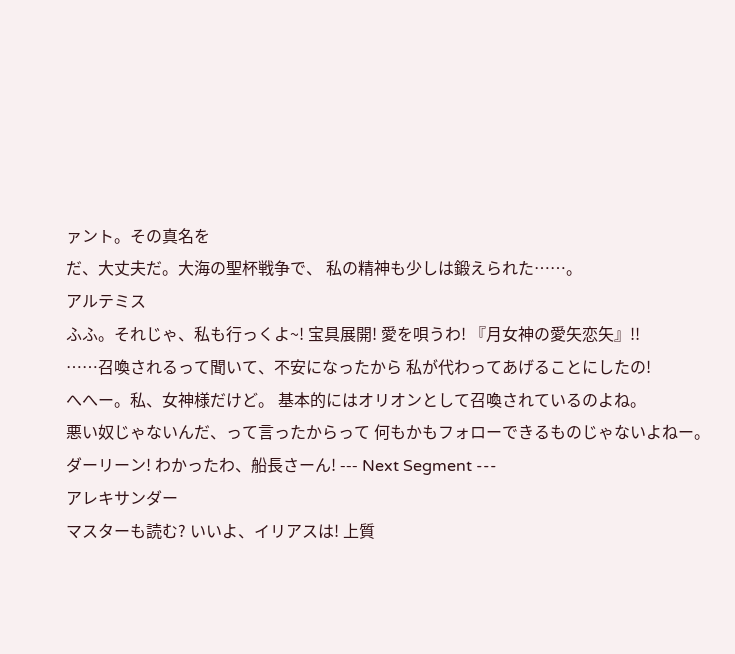ァント。その真名を
だ、大丈夫だ。大海の聖杯戦争で、 私の精神も少しは鍛えられた……。
アルテミス
ふふ。それじゃ、私も行っくよ~! 宝具展開! 愛を唄うわ! 『月女神の愛矢恋矢』!!
……召喚されるって聞いて、不安になったから 私が代わってあげることにしたの!
へへー。私、女神様だけど。 基本的にはオリオンとして召喚されているのよね。
悪い奴じゃないんだ、って言ったからって 何もかもフォローできるものじゃないよねー。
ダーリーン! わかったわ、船長さーん! --- Next Segment ---
アレキサンダー
マスターも読む? いいよ、イリアスは! 上質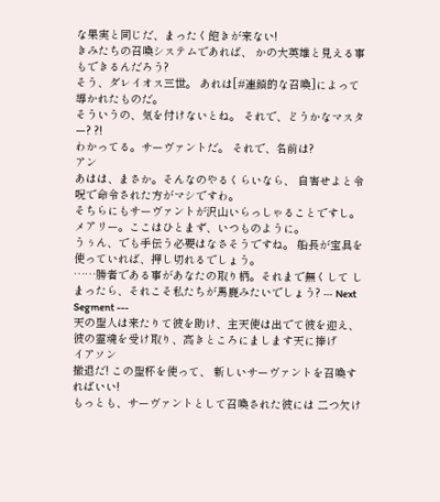な果実と同じだ、まったく飽きが来ない!
きみたちの召喚システムであれば、 かの大英雄と見える事もできるんだろう?
そう、ダレイオス三世。 あれは[#連鎖的な召喚]によって導かれたものだ。
そういうの、気を付けないとね。 それで、どうかなマスター? ?!
わかってる。サーヴァントだ。 それで、名前は?
アン
あはは、まさか。そんなのやるくらいなら、 自害せよと令呪で命令された方がマシですわ。
そちらにもサーヴァントが沢山いらっしゃることですし。 メアリー。ここはひとまず、いつものように。
うぅん、でも手伝う必要はなさそうですね。 船長が宝具を使っていれば、押し切れるでしょう。
……勝者である事があなたの取り柄。それまで無くして しまったら、それこそ私たちが馬鹿みたいでしょう? --- Next Segment ---
天の聖人は来たりて彼を助け、主天使は出でて彼を迎え、 彼の霊魂を受け取り、高きところにまします天に捧げ
イアソン
撤退だ! この聖杯を使って、 新しいサーヴァントを召喚すればいい!
もっとも、サーヴァントとして召喚された彼には 二つ欠け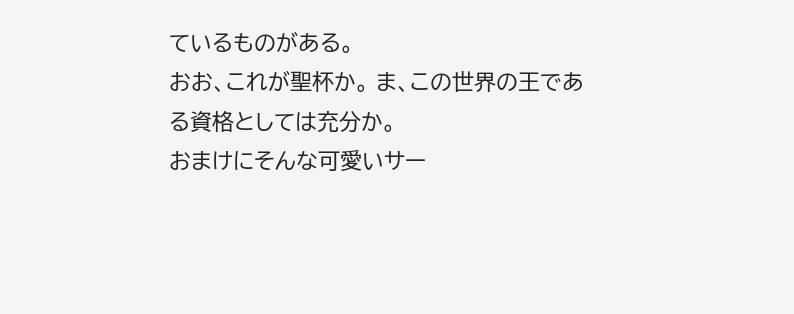ているものがある。
おお、これが聖杯か。 ま、この世界の王である資格としては充分か。
おまけにそんな可愛いサー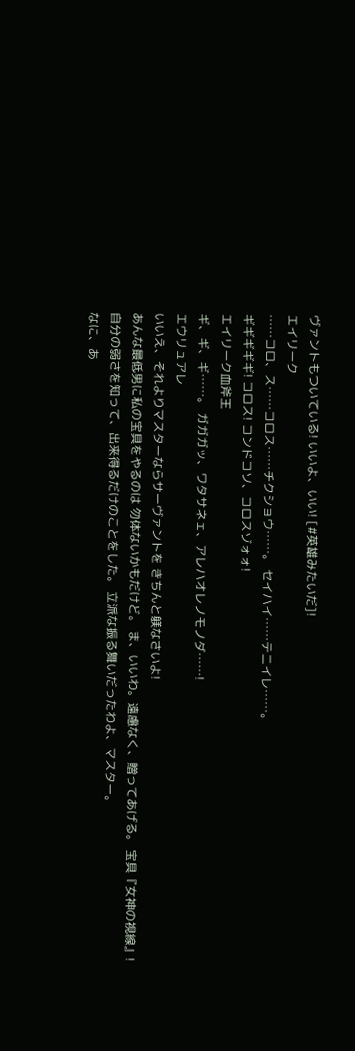ヴァントもついている! いいよ、いい! [#英雄みたいだ]!
エイリーク
……コロ、ス……コロス……チクショウ……。 セイハイ……テニイレ……。
ギギギギギ! コロス! コンドコソ、コロスゾォォ!
エイリーク血斧王
ギ、ギ、ギ……。 ガガガッ、ワタサネェ、アレハオレノモノダ……!
エウリュアレ
いいえ、それよりマスターならサーヴァントを きちんと躾なさいよ!
あんな最低男に私の宝具をやるのは 勿体ないかもだけど。 ま、いいわ。遠慮なく、贈ってあげる。 宝具『女神の視線』!
自分の弱さを知って、出来得るだけのことをした。 立派な振る舞いだったわよ、マスター。
なに、あ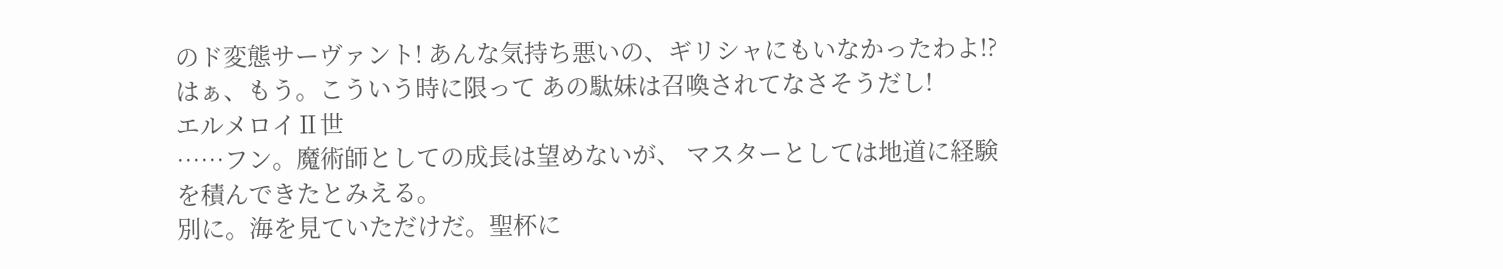のド変態サーヴァント! あんな気持ち悪いの、ギリシャにもいなかったわよ!?
はぁ、もう。こういう時に限って あの駄妹は召喚されてなさそうだし!
エルメロイⅡ世
……フン。魔術師としての成長は望めないが、 マスターとしては地道に経験を積んできたとみえる。
別に。海を見ていただけだ。聖杯に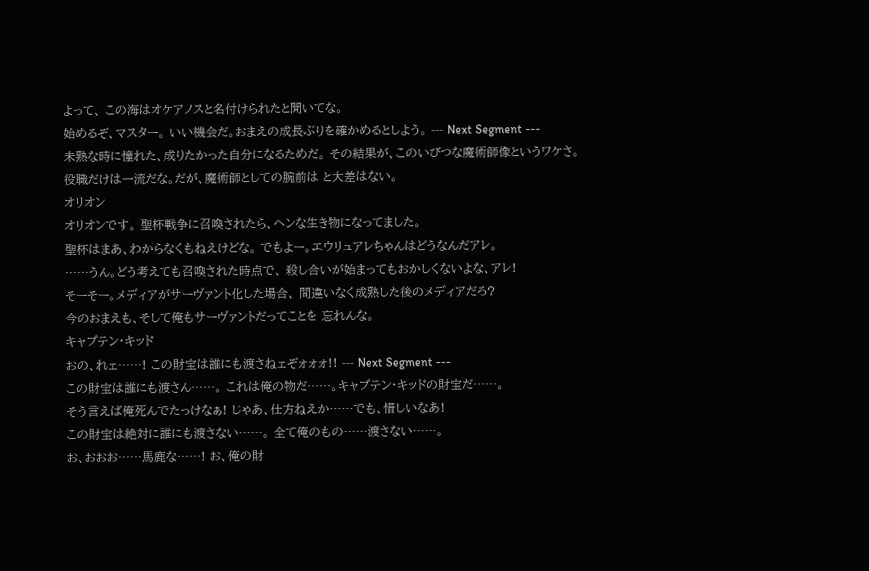よって、 この海はオケアノスと名付けられたと聞いてな。
始めるぞ、マスター。 いい機会だ。おまえの成長ぶりを確かめるとしよう。 --- Next Segment ---
未熟な時に憧れた、成りたかった自分になるためだ。 その結果が、このいびつな魔術師像というワケさ。
役職だけは一流だな。だが、魔術師としての腕前は と大差はない。
オリオン
オリオンです。 聖杯戦争に召喚されたら、ヘンな生き物になってました。
聖杯はまあ、わからなくもねえけどな。 でもよー。エウリュアレちゃんはどうなんだアレ。
……うん。どう考えても召喚された時点で、 殺し合いが始まってもおかしくないよな、アレ!
そーそー。メディアがサーヴァント化した場合、 間違いなく成熟した後のメディアだろ?
今のおまえも、そして俺もサーヴァントだってことを 忘れんな。
キャプテン・キッド
おの、れェ……! この財宝は誰にも渡さねェぞォォォ!! --- Next Segment ---
この財宝は誰にも渡さん……。 これは俺の物だ……。キャプテン・キッドの財宝だ……。
そう言えば俺死んでたっけなぁ! じゃあ、仕方ねえか……でも、惜しいなあ!
この財宝は絶対に誰にも渡さない……。 全て俺のもの……渡さない……。
お、おおお……馬鹿な……! お、俺の財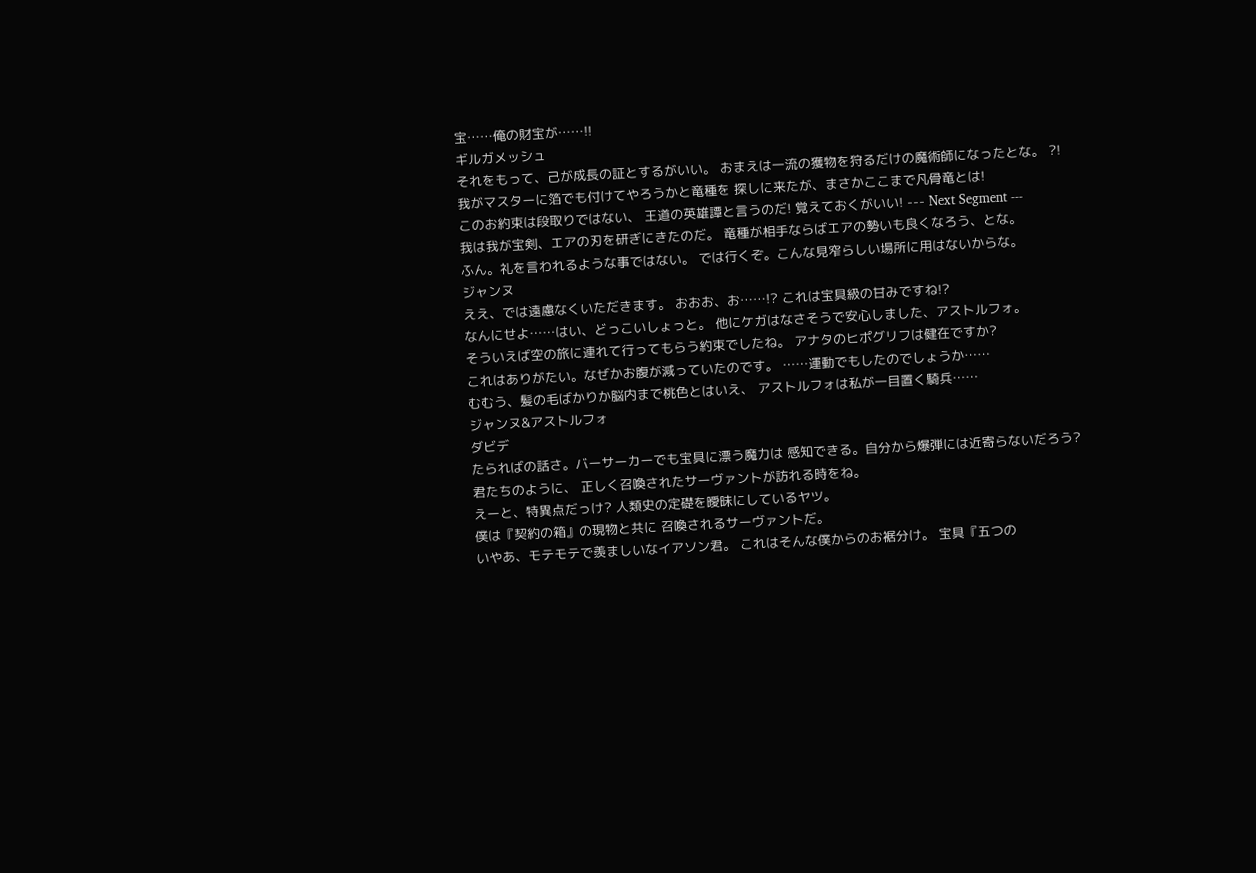宝……俺の財宝が……!!
ギルガメッシュ
それをもって、己が成長の証とするがいい。 おまえは一流の獲物を狩るだけの魔術師になったとな。 ?!
我がマスターに箔でも付けてやろうかと竜種を 探しに来たが、まさかここまで凡骨竜とは!
このお約束は段取りではない、 王道の英雄譚と言うのだ! 覚えておくがいい! --- Next Segment ---
我は我が宝剣、エアの刃を研ぎにきたのだ。 竜種が相手ならばエアの勢いも良くなろう、とな。
ふん。礼を言われるような事ではない。 では行くぞ。こんな見窄らしい場所に用はないからな。
ジャンヌ
ええ、では遠慮なくいただきます。 おおお、お……!? これは宝具級の甘みですね!?
なんにせよ……はい、どっこいしょっと。 他にケガはなさそうで安心しました、アストルフォ。
そういえば空の旅に連れて行ってもらう約束でしたね。 アナタのヒポグリフは健在ですか?
これはありがたい。なぜかお腹が減っていたのです。 ……運動でもしたのでしょうか……
むむう、髪の毛ばかりか脳内まで桃色とはいえ、 アストルフォは私が一目置く騎兵……
ジャンヌ&アストルフォ
ダビデ
たらればの話さ。バーサーカーでも宝具に漂う魔力は 感知できる。自分から爆弾には近寄らないだろう?
君たちのように、 正しく召喚されたサーヴァントが訪れる時をね。
えーと、特異点だっけ? 人類史の定礎を曖昧にしているヤツ。
僕は『契約の箱』の現物と共に 召喚されるサーヴァントだ。
いやあ、モテモテで羨ましいなイアソン君。 これはそんな僕からのお裾分け。 宝具『五つの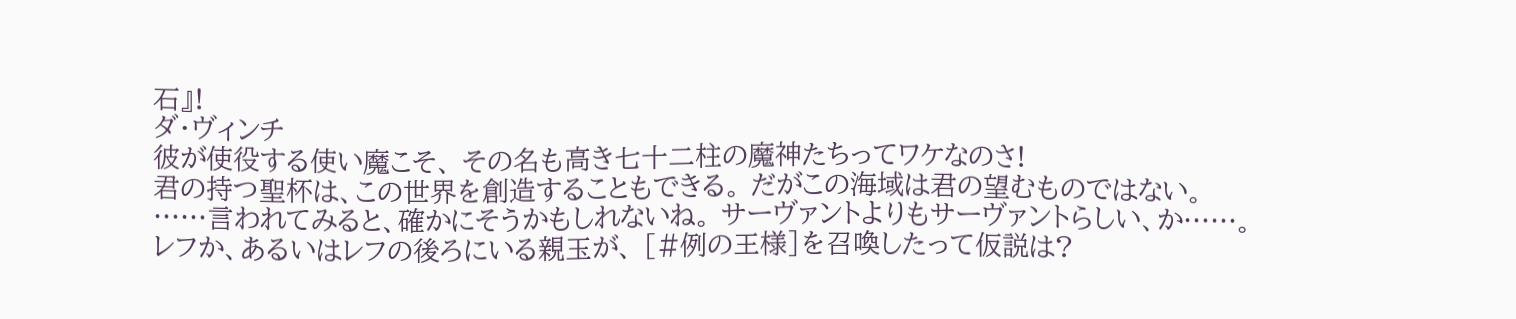石』!
ダ・ヴィンチ
彼が使役する使い魔こそ、 その名も高き七十二柱の魔神たちってワケなのさ!
君の持つ聖杯は、この世界を創造することもできる。 だがこの海域は君の望むものではない。
……言われてみると、確かにそうかもしれないね。 サーヴァントよりもサーヴァントらしい、か……。
レフか、あるいはレフの後ろにいる親玉が、 [#例の王様]を召喚したって仮説は?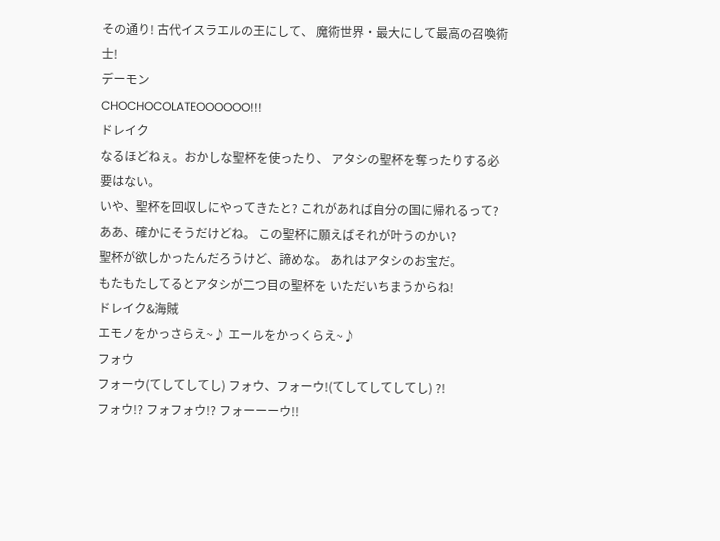その通り! 古代イスラエルの王にして、 魔術世界・最大にして最高の召喚術士!
デーモン
CHOCHOCOLATEOOOOOO!!!
ドレイク
なるほどねぇ。おかしな聖杯を使ったり、 アタシの聖杯を奪ったりする必要はない。
いや、聖杯を回収しにやってきたと? これがあれば自分の国に帰れるって?
ああ、確かにそうだけどね。 この聖杯に願えばそれが叶うのかい?
聖杯が欲しかったんだろうけど、諦めな。 あれはアタシのお宝だ。
もたもたしてるとアタシが二つ目の聖杯を いただいちまうからね!
ドレイク&海賊
エモノをかっさらえ~♪ エールをかっくらえ~♪
フォウ
フォーウ(てしてしてし) フォウ、フォーウ!(てしてしてしてし) ?!
フォウ!? フォフォウ!? フォーーーウ!!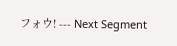フォウ! --- Next Segment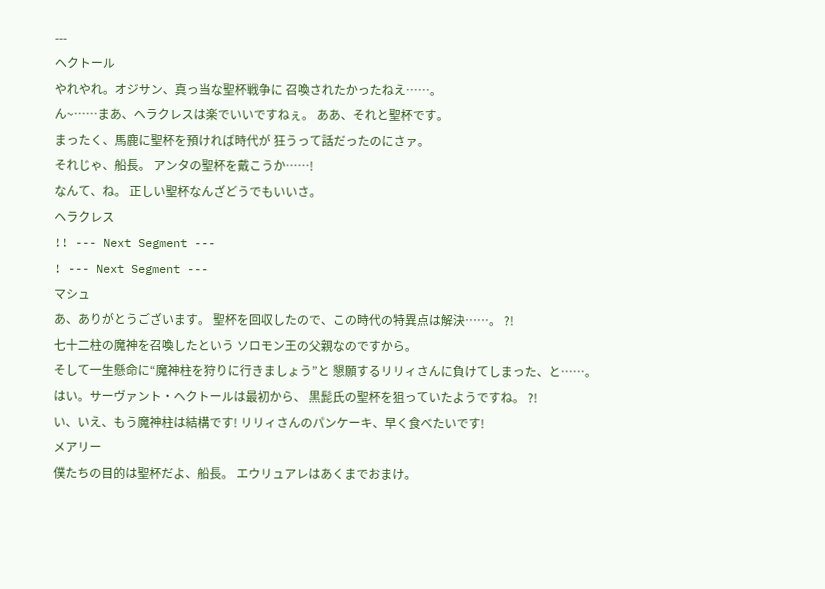---
ヘクトール
やれやれ。オジサン、真っ当な聖杯戦争に 召喚されたかったねえ……。
ん~……まあ、ヘラクレスは楽でいいですねぇ。 ああ、それと聖杯です。
まったく、馬鹿に聖杯を預ければ時代が 狂うって話だったのにさァ。
それじゃ、船長。 アンタの聖杯を戴こうか……!
なんて、ね。 正しい聖杯なんざどうでもいいさ。
ヘラクレス
!! --- Next Segment ---
! --- Next Segment ---
マシュ
あ、ありがとうございます。 聖杯を回収したので、この時代の特異点は解決……。 ?!
七十二柱の魔神を召喚したという ソロモン王の父親なのですから。
そして一生懸命に“魔神柱を狩りに行きましょう”と 懇願するリリィさんに負けてしまった、と……。
はい。サーヴァント・ヘクトールは最初から、 黒髭氏の聖杯を狙っていたようですね。 ?!
い、いえ、もう魔神柱は結構です! リリィさんのパンケーキ、早く食べたいです!
メアリー
僕たちの目的は聖杯だよ、船長。 エウリュアレはあくまでおまけ。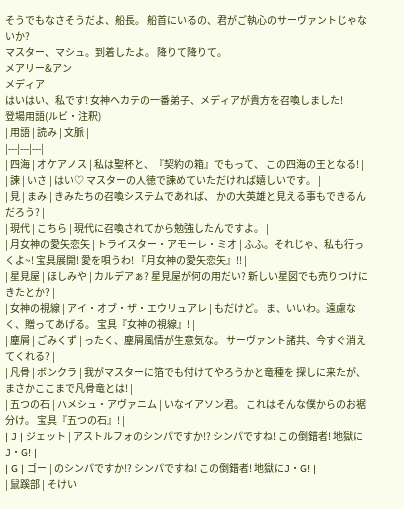そうでもなさそうだよ、船長。 船首にいるの、君がご執心のサーヴァントじゃないか?
マスター、マシュ。到着したよ。 降りて降りて。
メアリー&アン
メディア
はいはい、私です! 女神ヘカテの一番弟子、メディアが貴方を召喚しました!
登場用語(ルビ・注釈)
| 用語 | 読み | 文脈 |
|---|---|---|
| 四海 | オケアノス | 私は聖杯と、『契約の箱』でもって、 この四海の王となる! |
| 諫 | いさ | はい♡ マスターの人徳で諫めていただければ嬉しいです。 |
| 見 | まみ | きみたちの召喚システムであれば、 かの大英雄と見える事もできるんだろう? |
| 現代 | こちら | 現代に召喚されてから勉強したんですよ。 |
| 月女神の愛矢恋矢 | トライスター・アモーレ・ミオ | ふふ。それじゃ、私も行っくよ~! 宝具展開! 愛を唄うわ! 『月女神の愛矢恋矢』!! |
| 星見屋 | ほしみや | カルデアぁ? 星見屋が何の用だい? 新しい星図でも売りつけにきたとか? |
| 女神の視線 | アイ・オブ・ザ・エウリュアレ | もだけど。 ま、いいわ。遠慮なく、贈ってあげる。 宝具『女神の視線』! |
| 塵屑 | ごみくず | ったく、塵屑風情が生意気な。 サーヴァント諸共、今すぐ消えてくれる? |
| 凡骨 | ボンクラ | 我がマスターに箔でも付けてやろうかと竜種を 探しに来たが、まさかここまで凡骨竜とは! |
| 五つの石 | ハメシュ・アヴァニム | いなイアソン君。 これはそんな僕からのお裾分け。 宝具『五つの石』! |
| J | ジェット | アストルフォのシンパですか!? シンパですね! この倒錯者! 地獄にJ・G! |
| G | ゴー | のシンパですか!? シンパですね! この倒錯者! 地獄にJ・G! |
| 鼠蹊部 | そけい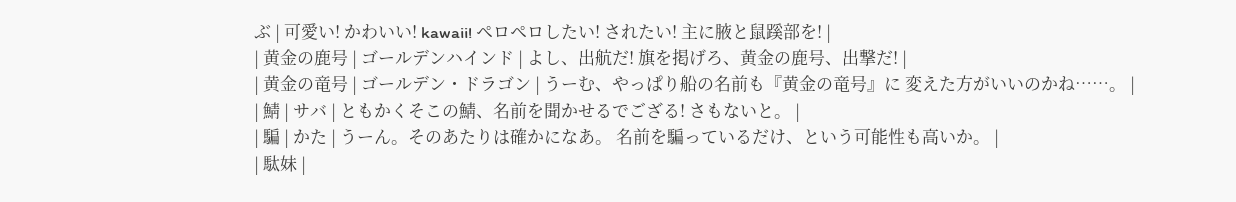ぶ | 可愛い! かわいい! kawaii! ペロペロしたい! されたい! 主に腋と鼠蹊部を! |
| 黄金の鹿号 | ゴールデンハインド | よし、出航だ! 旗を掲げろ、黄金の鹿号、出撃だ! |
| 黄金の竜号 | ゴールデン・ドラゴン | うーむ、やっぱり船の名前も『黄金の竜号』に 変えた方がいいのかね……。 |
| 鯖 | サバ | ともかくそこの鯖、名前を聞かせるでござる! さもないと。 |
| 騙 | かた | うーん。そのあたりは確かになあ。 名前を騙っているだけ、という可能性も高いか。 |
| 駄妹 |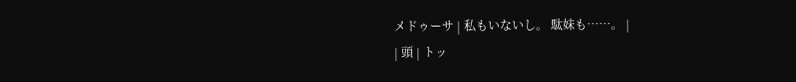メドゥーサ | 私もいないし。 駄妹も……。 |
| 頭 | トッ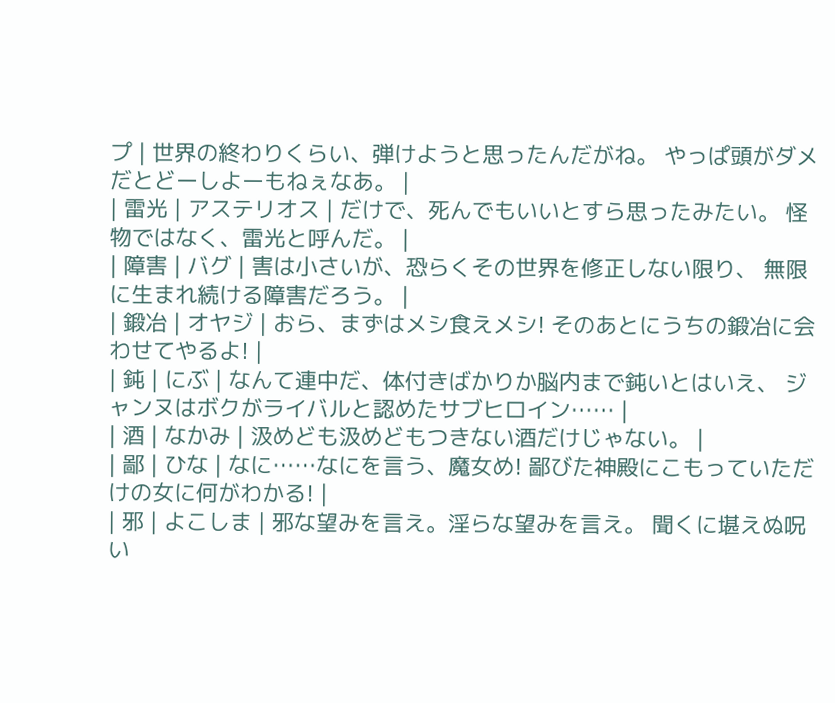プ | 世界の終わりくらい、弾けようと思ったんだがね。 やっぱ頭がダメだとどーしよーもねぇなあ。 |
| 雷光 | アステリオス | だけで、死んでもいいとすら思ったみたい。 怪物ではなく、雷光と呼んだ。 |
| 障害 | バグ | 害は小さいが、恐らくその世界を修正しない限り、 無限に生まれ続ける障害だろう。 |
| 鍛冶 | オヤジ | おら、まずはメシ食えメシ! そのあとにうちの鍛冶に会わせてやるよ! |
| 鈍 | にぶ | なんて連中だ、体付きばかりか脳内まで鈍いとはいえ、 ジャンヌはボクがライバルと認めたサブヒロイン…… |
| 酒 | なかみ | 汲めども汲めどもつきない酒だけじゃない。 |
| 鄙 | ひな | なに……なにを言う、魔女め! 鄙びた神殿にこもっていただけの女に何がわかる! |
| 邪 | よこしま | 邪な望みを言え。淫らな望みを言え。 聞くに堪えぬ呪い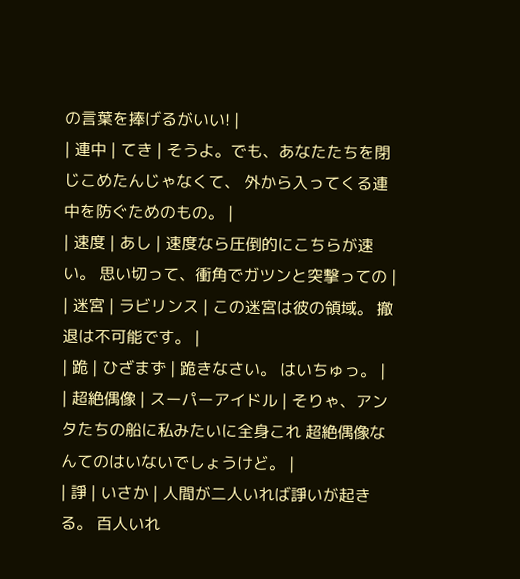の言葉を捧げるがいい! |
| 連中 | てき | そうよ。でも、あなたたちを閉じこめたんじゃなくて、 外から入ってくる連中を防ぐためのもの。 |
| 速度 | あし | 速度なら圧倒的にこちらが速い。 思い切って、衝角でガツンと突撃っての |
| 迷宮 | ラビリンス | この迷宮は彼の領域。 撤退は不可能です。 |
| 跪 | ひざまず | 跪きなさい。 はいちゅっ。 |
| 超絶偶像 | スーパーアイドル | そりゃ、アンタたちの船に私みたいに全身これ 超絶偶像なんてのはいないでしょうけど。 |
| 諍 | いさか | 人間が二人いれば諍いが起きる。 百人いれ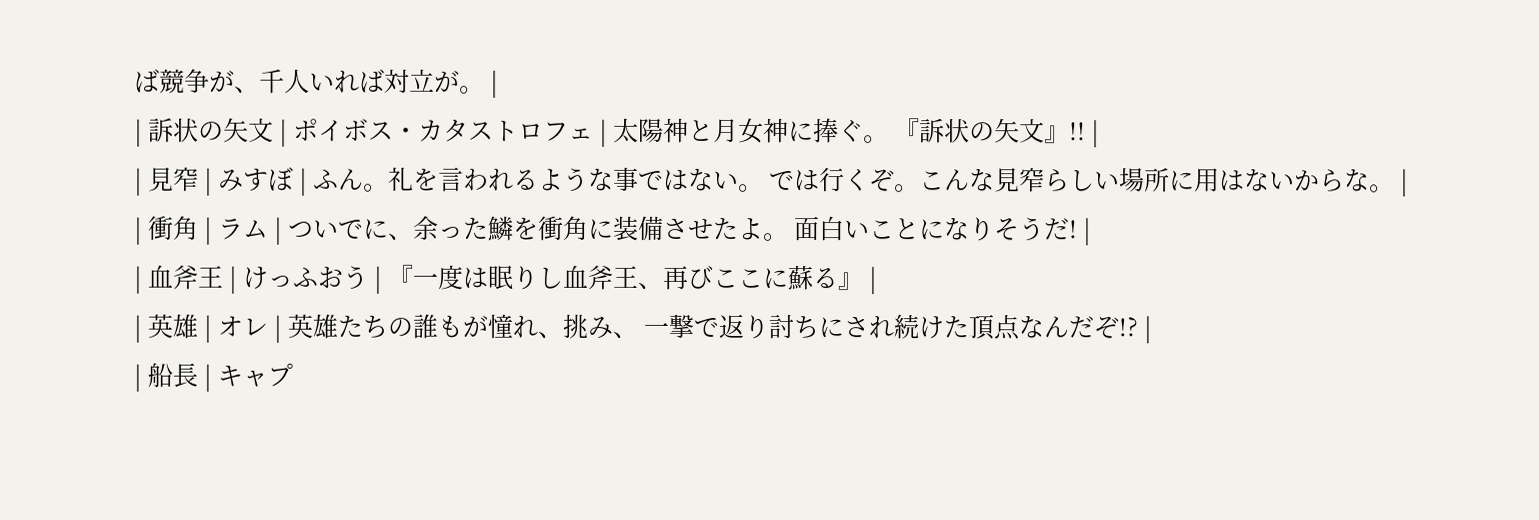ば競争が、千人いれば対立が。 |
| 訴状の矢文 | ポイボス・カタストロフェ | 太陽神と月女神に捧ぐ。 『訴状の矢文』!! |
| 見窄 | みすぼ | ふん。礼を言われるような事ではない。 では行くぞ。こんな見窄らしい場所に用はないからな。 |
| 衝角 | ラム | ついでに、余った鱗を衝角に装備させたよ。 面白いことになりそうだ! |
| 血斧王 | けっふおう | 『一度は眠りし血斧王、再びここに蘇る』 |
| 英雄 | オレ | 英雄たちの誰もが憧れ、挑み、 一撃で返り討ちにされ続けた頂点なんだぞ!? |
| 船長 | キャプ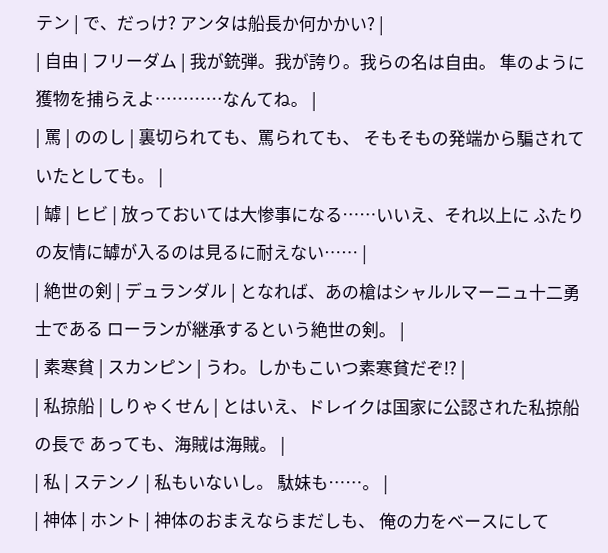テン | で、だっけ? アンタは船長か何かかい? |
| 自由 | フリーダム | 我が銃弾。我が誇り。我らの名は自由。 隼のように獲物を捕らえよ…………なんてね。 |
| 罵 | ののし | 裏切られても、罵られても、 そもそもの発端から騙されていたとしても。 |
| 罅 | ヒビ | 放っておいては大惨事になる……いいえ、それ以上に ふたりの友情に罅が入るのは見るに耐えない…… |
| 絶世の剣 | デュランダル | となれば、あの槍はシャルルマーニュ十二勇士である ローランが継承するという絶世の剣。 |
| 素寒貧 | スカンピン | うわ。しかもこいつ素寒貧だぞ!? |
| 私掠船 | しりゃくせん | とはいえ、ドレイクは国家に公認された私掠船の長で あっても、海賊は海賊。 |
| 私 | ステンノ | 私もいないし。 駄妹も……。 |
| 神体 | ホント | 神体のおまえならまだしも、 俺の力をベースにして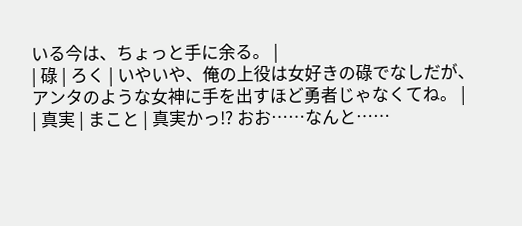いる今は、ちょっと手に余る。 |
| 碌 | ろく | いやいや、俺の上役は女好きの碌でなしだが、 アンタのような女神に手を出すほど勇者じゃなくてね。 |
| 真実 | まこと | 真実かっ!? おお……なんと……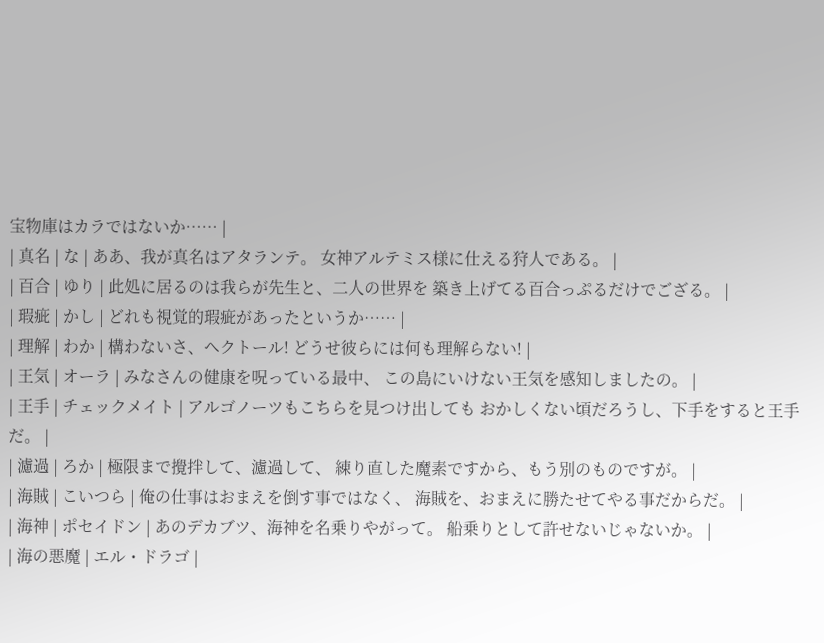宝物庫はカラではないか…… |
| 真名 | な | ああ、我が真名はアタランテ。 女神アルテミス様に仕える狩人である。 |
| 百合 | ゆり | 此処に居るのは我らが先生と、二人の世界を 築き上げてる百合っぷるだけでござる。 |
| 瑕疵 | かし | どれも視覚的瑕疵があったというか…… |
| 理解 | わか | 構わないさ、ヘクトール! どうせ彼らには何も理解らない! |
| 王気 | オーラ | みなさんの健康を呪っている最中、 この島にいけない王気を感知しましたの。 |
| 王手 | チェックメイト | アルゴノーツもこちらを見つけ出しても おかしくない頃だろうし、下手をすると王手だ。 |
| 濾過 | ろか | 極限まで攪拌して、濾過して、 練り直した魔素ですから、もう別のものですが。 |
| 海賊 | こいつら | 俺の仕事はおまえを倒す事ではなく、 海賊を、おまえに勝たせてやる事だからだ。 |
| 海神 | ポセイドン | あのデカブツ、海神を名乗りやがって。 船乗りとして許せないじゃないか。 |
| 海の悪魔 | エル・ドラゴ |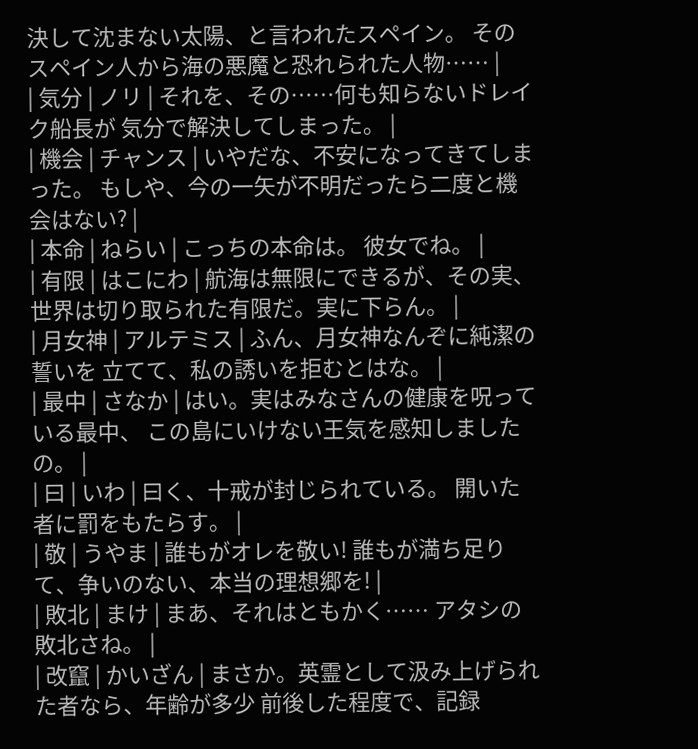決して沈まない太陽、と言われたスペイン。 そのスペイン人から海の悪魔と恐れられた人物…… |
| 気分 | ノリ | それを、その……何も知らないドレイク船長が 気分で解決してしまった。 |
| 機会 | チャンス | いやだな、不安になってきてしまった。 もしや、今の一矢が不明だったら二度と機会はない? |
| 本命 | ねらい | こっちの本命は。 彼女でね。 |
| 有限 | はこにわ | 航海は無限にできるが、その実、 世界は切り取られた有限だ。実に下らん。 |
| 月女神 | アルテミス | ふん、月女神なんぞに純潔の誓いを 立てて、私の誘いを拒むとはな。 |
| 最中 | さなか | はい。実はみなさんの健康を呪っている最中、 この島にいけない王気を感知しましたの。 |
| 曰 | いわ | 曰く、十戒が封じられている。 開いた者に罰をもたらす。 |
| 敬 | うやま | 誰もがオレを敬い! 誰もが満ち足りて、争いのない、本当の理想郷を! |
| 敗北 | まけ | まあ、それはともかく…… アタシの敗北さね。 |
| 改竄 | かいざん | まさか。英霊として汲み上げられた者なら、年齢が多少 前後した程度で、記録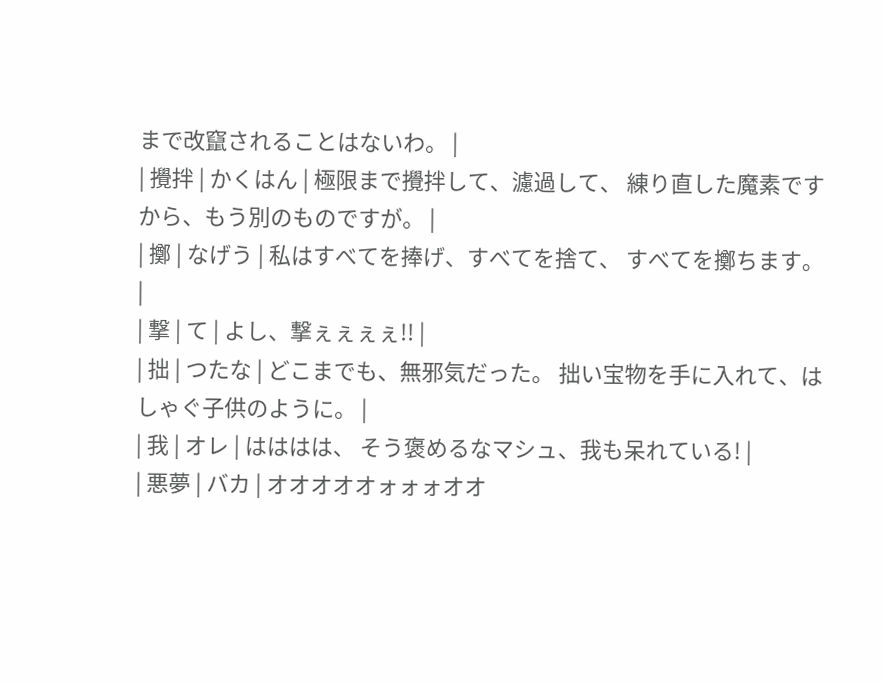まで改竄されることはないわ。 |
| 攪拌 | かくはん | 極限まで攪拌して、濾過して、 練り直した魔素ですから、もう別のものですが。 |
| 擲 | なげう | 私はすべてを捧げ、すべてを捨て、 すべてを擲ちます。 |
| 撃 | て | よし、撃ぇぇぇぇ!! |
| 拙 | つたな | どこまでも、無邪気だった。 拙い宝物を手に入れて、はしゃぐ子供のように。 |
| 我 | オレ | はははは、 そう褒めるなマシュ、我も呆れている! |
| 悪夢 | バカ | オオオオオォォォオオ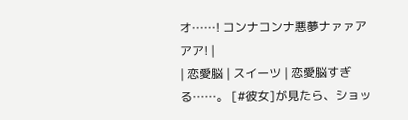オ……! コンナコンナ悪夢ナァァアアア! |
| 恋愛脳 | スイーツ | 恋愛脳すぎる……。 [#彼女]が見たら、ショッ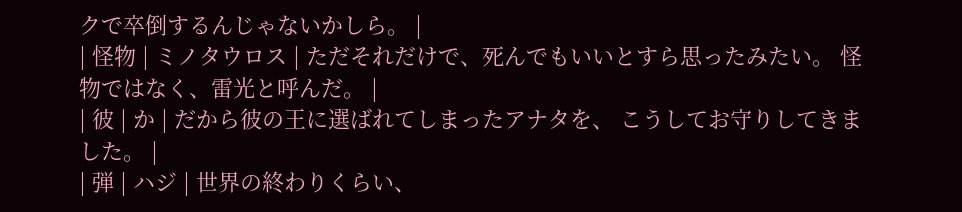クで卒倒するんじゃないかしら。 |
| 怪物 | ミノタウロス | ただそれだけで、死んでもいいとすら思ったみたい。 怪物ではなく、雷光と呼んだ。 |
| 彼 | か | だから彼の王に選ばれてしまったアナタを、 こうしてお守りしてきました。 |
| 弾 | ハジ | 世界の終わりくらい、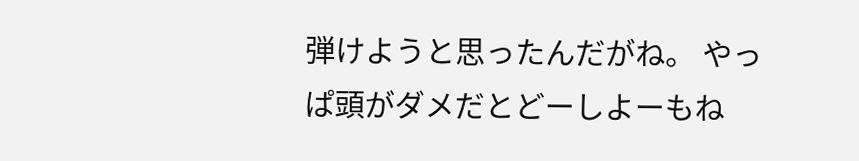弾けようと思ったんだがね。 やっぱ頭がダメだとどーしよーもね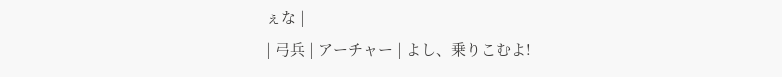ぇな |
| 弓兵 | アーチャー | よし、乗りこむよ!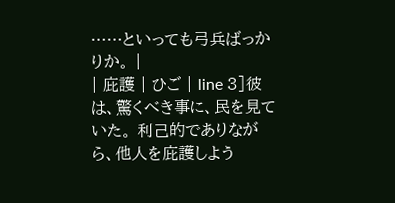……といっても弓兵ばっかりか。 |
| 庇護 | ひご | line 3]彼は、驚くべき事に、民を見ていた。 利己的でありながら、他人を庇護しよう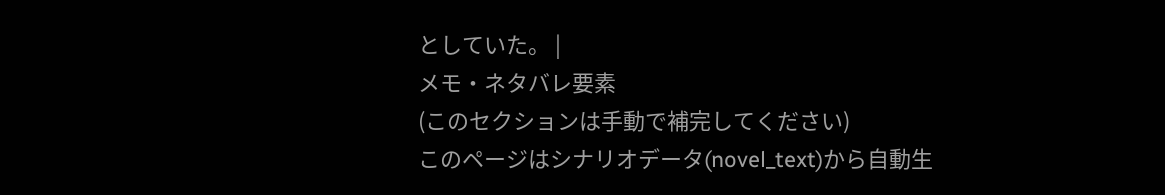としていた。 |
メモ・ネタバレ要素
(このセクションは手動で補完してください)
このページはシナリオデータ(novel_text)から自動生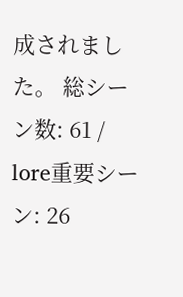成されました。 総シーン数: 61 / lore重要シーン: 26